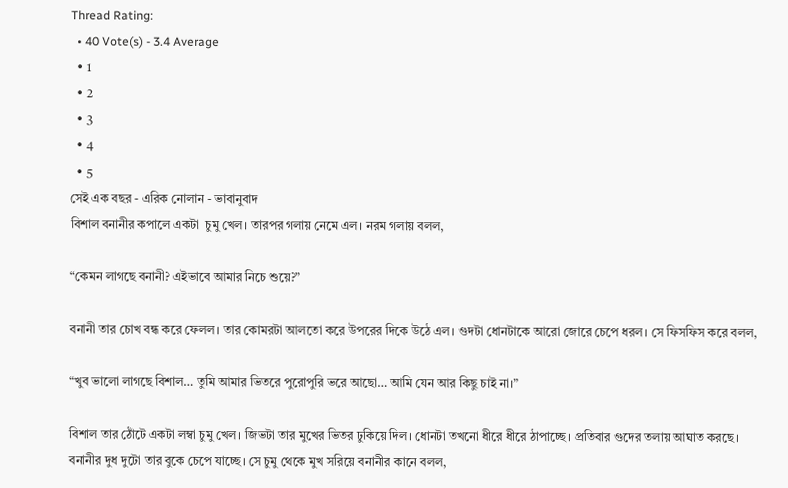Thread Rating:
  • 40 Vote(s) - 3.4 Average
  • 1
  • 2
  • 3
  • 4
  • 5
সেই এক বছর - এরিক নোলান - ভাবানুবাদ
বিশাল বনানীর কপালে একটা  চুমু খেল। তারপর গলায় নেমে এল। নরম গলায় বলল,

“কেমন লাগছে বনানী? এইভাবে আমার নিচে শুয়ে?”

বনানী তার চোখ বন্ধ করে ফেলল। তার কোমরটা আলতো করে উপরের দিকে উঠে এল। গুদটা ধোনটাকে আরো জোরে চেপে ধরল। সে ফিসফিস করে বলল,

“খুব ভালো লাগছে বিশাল… তুমি আমার ভিতরে পুরোপুরি ভরে আছো… আমি যেন আর কিছু চাই না।”

বিশাল তার ঠোঁটে একটা লম্বা চুমু খেল। জিভটা তার মুখের ভিতর ঢুকিয়ে দিল। ধোনটা তখনো ধীরে ধীরে ঠাপাচ্ছে। প্রতিবার গুদের তলায় আঘাত করছে। বনানীর দুধ দুটো তার বুকে চেপে যাচ্ছে। সে চুমু থেকে মুখ সরিয়ে বনানীর কানে বলল,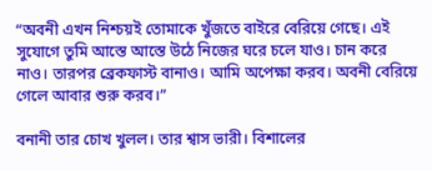“অবনী এখন নিশ্চয়ই তোমাকে খুঁজতে বাইরে বেরিয়ে গেছে। এই সুযোগে তুমি আস্তে আস্তে উঠে নিজের ঘরে চলে যাও। চান করে নাও। তারপর ব্রেকফাস্ট বানাও। আমি অপেক্ষা করব। অবনী বেরিয়ে গেলে আবার শুরু করব।”

বনানী তার চোখ খুলল। তার শ্বাস ভারী। বিশালের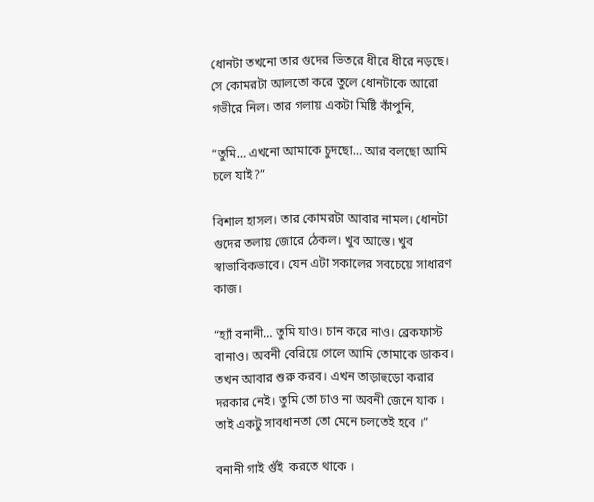ধোনটা তখনো তার গুদের ভিতরে ধীরে ধীরে নড়ছে। সে কোমরটা আলতো করে তুলে ধোনটাকে আরো গভীরে নিল। তার গলায় একটা মিষ্টি কাঁপুনি,

“তুমি… এখনো আমাকে চুদছো… আর বলছো আমি চলে যাই?”

বিশাল হাসল। তার কোমরটা আবার নামল। ধোনটা গুদের তলায় জোরে ঠেকল। খুব আস্তে। খুব স্বাভাবিকভাবে। যেন এটা সকালের সবচেয়ে সাধারণ কাজ।

“হ্যাঁ বনানী… তুমি যাও। চান করে নাও। ব্রেকফাস্ট বানাও। অবনী বেরিয়ে গেলে আমি তোমাকে ডাকব। তখন আবার শুরু করব। এখন তাড়াহুড়ো করার দরকার নেই। তুমি তো চাও না অবনী জেনে যাক । তাই একটু সাবধানতা তো মেনে চলতেই হবে ।”

বনানী গাই গুঁই  করতে থাকে ।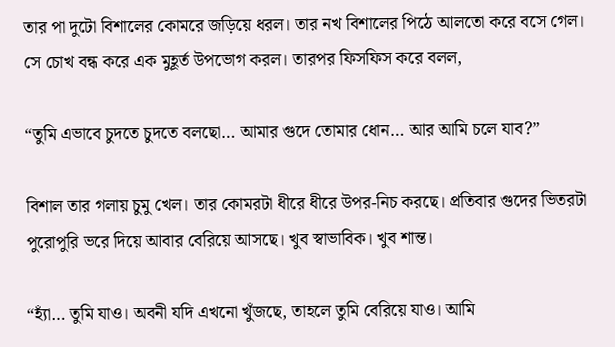তার পা দুটো বিশালের কোমরে জড়িয়ে ধরল। তার নখ বিশালের পিঠে আলতো করে বসে গেল। সে চোখ বন্ধ করে এক মুহূর্ত উপভোগ করল। তারপর ফিসফিস করে বলল,

“তুমি এভাবে চুদতে চুদতে বলছো… আমার গুদে তোমার ধোন… আর আমি চলে যাব?”

বিশাল তার গলায় চুমু খেল। তার কোমরটা ধীরে ধীরে উপর-নিচ করছে। প্রতিবার গুদের ভিতরটা পুরোপুরি ভরে দিয়ে আবার বেরিয়ে আসছে। খুব স্বাভাবিক। খুব শান্ত।

“হ্যাঁ… তুমি যাও। অবনী যদি এখনো খুঁজছে, তাহলে তুমি বেরিয়ে যাও। আমি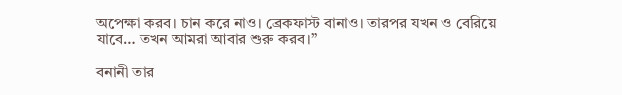অপেক্ষা করব। চান করে নাও। ব্রেকফাস্ট বানাও। তারপর যখন ও বেরিয়ে যাবে… তখন আমরা আবার শুরু করব।”

বনানী তার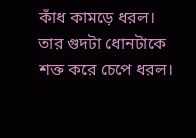কাঁধ কামড়ে ধরল। তার গুদটা ধোনটাকে শক্ত করে চেপে ধরল।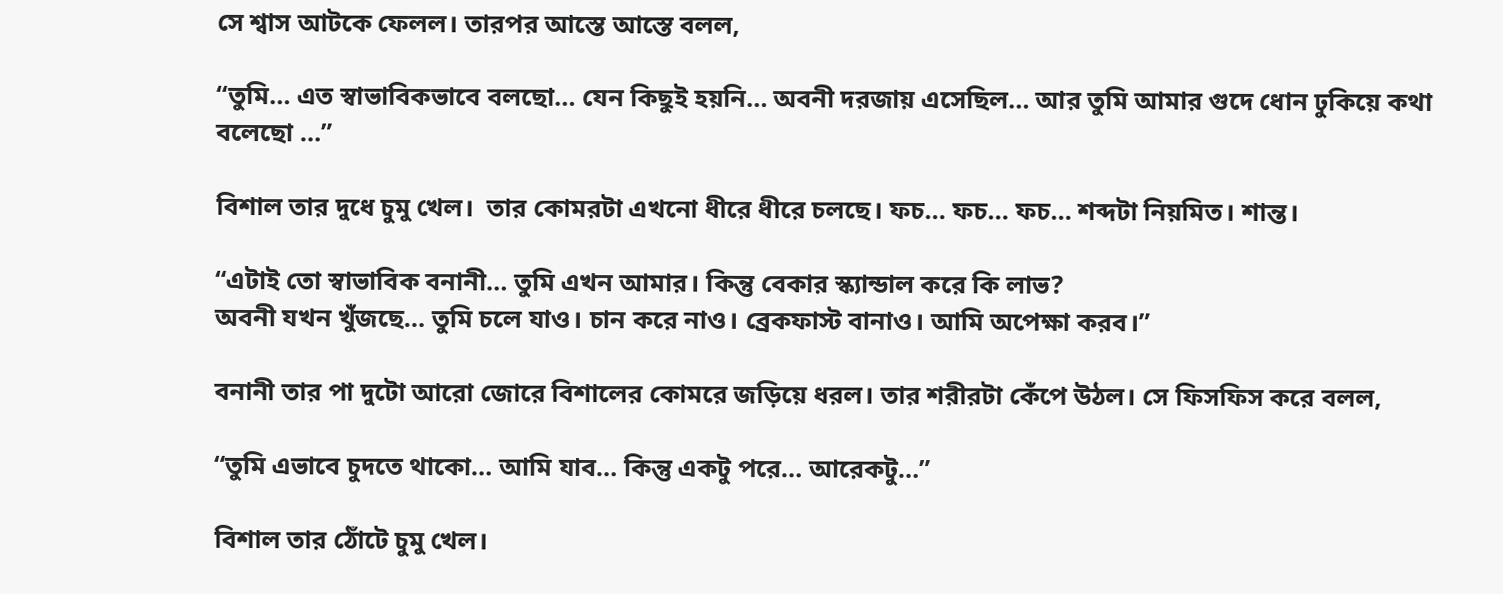সে শ্বাস আটকে ফেলল। তারপর আস্তে আস্তে বলল,

“তুমি… এত স্বাভাবিকভাবে বলছো… যেন কিছুই হয়নি… অবনী দরজায় এসেছিল… আর তুমি আমার গুদে ধোন ঢুকিয়ে কথা বলেছো …”

বিশাল তার দুধে চুমু খেল।  তার কোমরটা এখনো ধীরে ধীরে চলছে। ফচ… ফচ… ফচ… শব্দটা নিয়মিত। শান্ত।

“এটাই তো স্বাভাবিক বনানী… তুমি এখন আমার। কিন্তু বেকার স্ক্যান্ডাল করে কি লাভ?
অবনী যখন খুঁজছে… তুমি চলে যাও। চান করে নাও। ব্রেকফাস্ট বানাও। আমি অপেক্ষা করব।”

বনানী তার পা দুটো আরো জোরে বিশালের কোমরে জড়িয়ে ধরল। তার শরীরটা কেঁপে উঠল। সে ফিসফিস করে বলল,

“তুমি এভাবে চুদতে থাকো… আমি যাব… কিন্তু একটু পরে… আরেকটু…”

বিশাল তার ঠোঁটে চুমু খেল।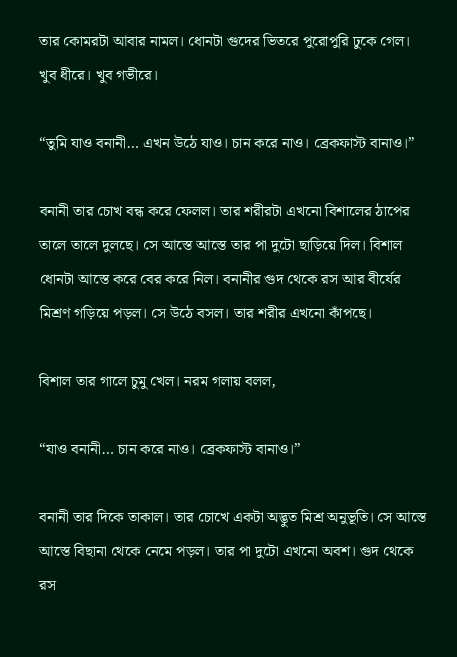তার কোমরটা আবার নামল। ধোনটা গুদের ভিতরে পুরোপুরি ঢুকে গেল। খুব ধীরে। খুব গভীরে।

“তুমি যাও বনানী… এখন উঠে যাও। চান করে নাও। ব্রেকফাস্ট বানাও।”

বনানী তার চোখ বন্ধ করে ফেলল। তার শরীরটা এখনো বিশালের ঠাপের তালে তালে দুলছে। সে আস্তে আস্তে তার পা দুটো ছাড়িয়ে দিল। বিশাল ধোনটা আস্তে করে বের করে নিল। বনানীর গুদ থেকে রস আর বীর্যের মিশ্রণ গড়িয়ে পড়ল। সে উঠে বসল। তার শরীর এখনো কাঁপছে।

বিশাল তার গালে চুমু খেল। নরম গলায় বলল,

“যাও বনানী… চান করে নাও। ব্রেকফাস্ট বানাও।”

বনানী তার দিকে তাকাল। তার চোখে একটা অদ্ভুত মিশ্র অনুভূতি। সে আস্তে আস্তে বিছানা থেকে নেমে পড়ল। তার পা দুটো এখনো অবশ। গুদ থেকে রস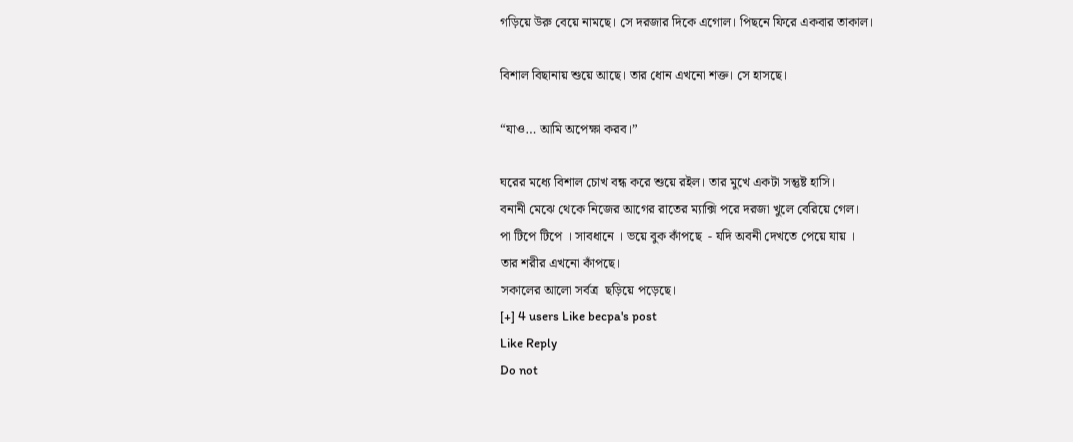গড়িয়ে উরু বেয়ে নামছে। সে দরজার দিকে এগোল। পিছনে ফিরে একবার তাকাল।

বিশাল বিছানায় শুয়ে আছে। তার ধোন এখনো শক্ত। সে হাসছে।

“যাও… আমি অপেক্ষা করব।”

ঘরের মধ্যে বিশাল চোখ বন্ধ করে শুয়ে রইল। তার মুখে একটা সন্তুষ্ট হাসি।
বনানী মেঝে থেকে নিজের আগের রাতের ম্যাক্সি পরে দরজা খুলে বেরিয়ে গেল।
পা টিপে টিপে । সাবধানে । ভয়ে বুক কাঁপছে  - যদি অবনী দেখতে পেয়ে যায় ।
তার শরীর এখনো কাঁপছে।
সকালের আলো সর্বত্র  ছড়িয়ে পড়েছে।
[+] 4 users Like becpa's post
Like Reply
Do not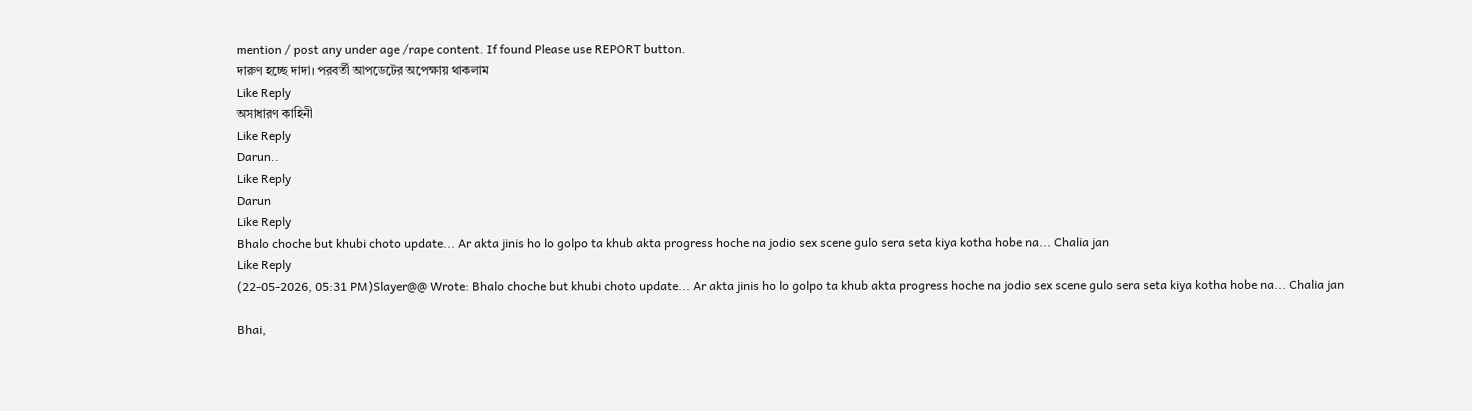mention / post any under age /rape content. If found Please use REPORT button.
দারুণ হচ্ছে দাদা। পরবর্তী আপডেটের অপেক্ষায় থাকলাম
Like Reply
অসাধারণ কাহিনী
Like Reply
Darun..
Like Reply
Darun
Like Reply
Bhalo choche but khubi choto update... Ar akta jinis ho lo golpo ta khub akta progress hoche na jodio sex scene gulo sera seta kiya kotha hobe na... Chalia jan
Like Reply
(22-05-2026, 05:31 PM)Slayer@@ Wrote: Bhalo choche but khubi choto update... Ar akta jinis ho lo golpo ta khub akta progress hoche na jodio sex scene gulo sera seta kiya kotha hobe na... Chalia jan

Bhai,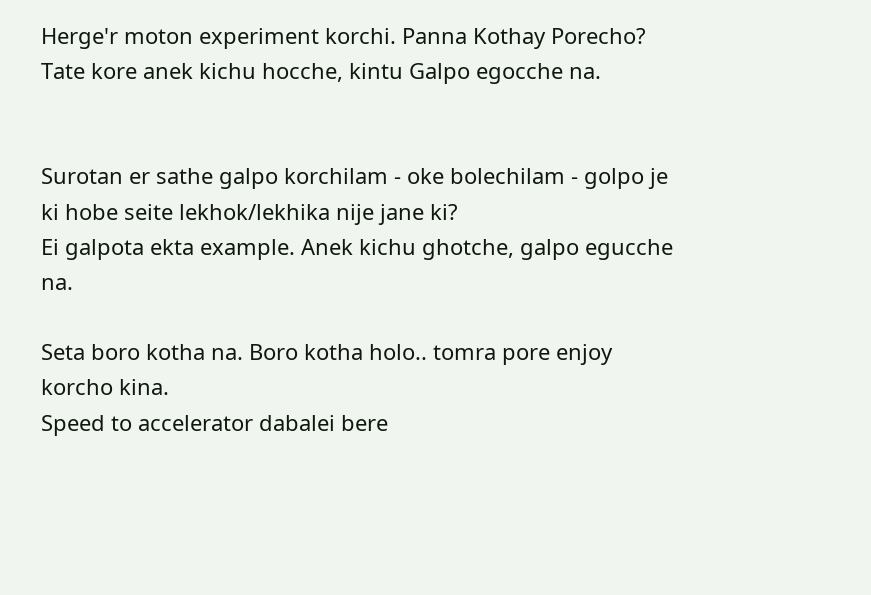Herge'r moton experiment korchi. Panna Kothay Porecho? Tate kore anek kichu hocche, kintu Galpo egocche na.


Surotan er sathe galpo korchilam - oke bolechilam - golpo je ki hobe seite lekhok/lekhika nije jane ki?
Ei galpota ekta example. Anek kichu ghotche, galpo egucche na.

Seta boro kotha na. Boro kotha holo.. tomra pore enjoy korcho kina.
Speed to accelerator dabalei bere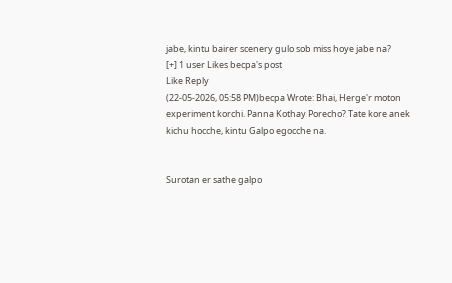jabe, kintu bairer scenery gulo sob miss hoye jabe na?
[+] 1 user Likes becpa's post
Like Reply
(22-05-2026, 05:58 PM)becpa Wrote: Bhai, Herge'r moton experiment korchi. Panna Kothay Porecho? Tate kore anek kichu hocche, kintu Galpo egocche na.


Surotan er sathe galpo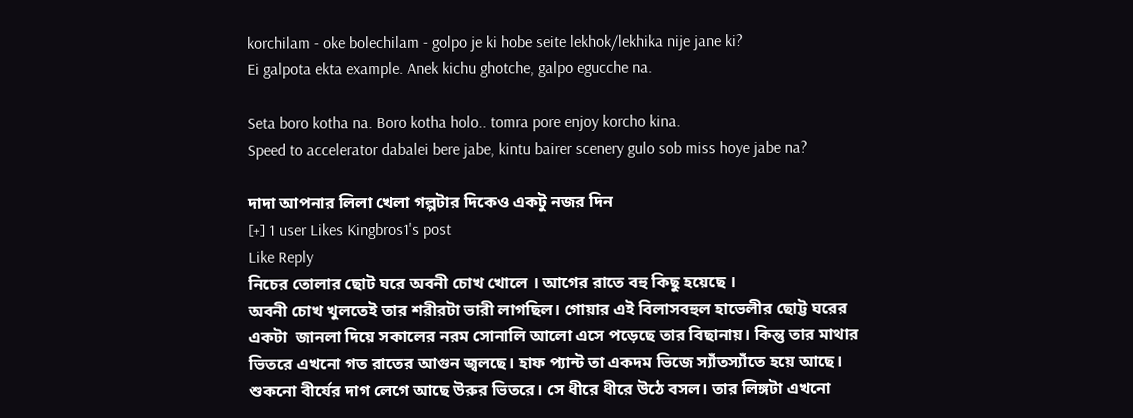korchilam - oke bolechilam - golpo je ki hobe seite lekhok/lekhika nije jane ki?
Ei galpota ekta example. Anek kichu ghotche, galpo egucche na.

Seta boro kotha na. Boro kotha holo.. tomra pore enjoy korcho kina.
Speed to accelerator dabalei bere jabe, kintu bairer scenery gulo sob miss hoye jabe na?

দাদা আপনার লিলা খেলা গল্পটার দিকেও একটু নজর দিন
[+] 1 user Likes Kingbros1's post
Like Reply
নিচের তোলার ছোট ঘরে অবনী চোখ খোলে । আগের রাতে বহু কিছু হয়েছে ।
অবনী চোখ খুলতেই তার শরীরটা ভারী লাগছিল। গোয়ার এই বিলাসবহুল হাভেলীর ছোট্ট ঘরের একটা  জানলা দিয়ে সকালের নরম সোনালি আলো এসে পড়েছে তার বিছানায়। কিন্তু তার মাথার ভিতরে এখনো গত রাতের আগুন জ্বলছে। হাফ প্যান্ট তা একদম ভিজে স্যাঁতস্যাঁতে হয়ে আছে। শুকনো বীর্যের দাগ লেগে আছে উরুর ভিতরে। সে ধীরে ধীরে উঠে বসল। তার লিঙ্গটা এখনো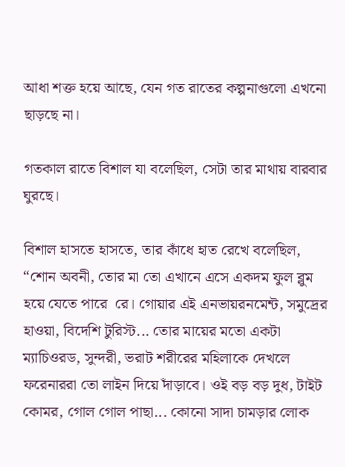আধা শক্ত হয়ে আছে, যেন গত রাতের কল্পনাগুলো এখনো ছাড়ছে না।

গতকাল রাতে বিশাল যা বলেছিল, সেটা তার মাথায় বারবার ঘুরছে।

বিশাল হাসতে হাসতে, তার কাঁধে হাত রেখে বলেছিল, “শোন অবনী, তোর মা তো এখানে এসে একদম ফুল ব্লুম হয়ে যেতে পারে  রে। গোয়ার এই এনভায়রনমেন্ট, সমুদ্রের হাওয়া, বিদেশি টুরিস্ট... তোর মায়ের মতো একটা ম্যাচিওরড, সুন্দরী, ভরাট শরীরের মহিলাকে দেখলে ফরেনাররা তো লাইন দিয়ে দাঁড়াবে। ওই বড় বড় দুধ, টাইট কোমর, গোল গোল পাছা... কোনো সাদা চামড়ার লোক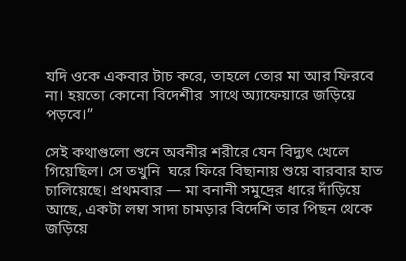যদি ওকে একবার টাচ করে, তাহলে তোর মা আর ফিরবে না। হয়তো কোনো বিদেশীর  সাথে অ্যাফেয়ারে জড়িয়ে পড়বে।”

সেই কথাগুলো শুনে অবনীর শরীরে যেন বিদ্যুৎ খেলে গিয়েছিল। সে তখুনি  ঘরে ফিরে বিছানায় শুয়ে বারবার হাত চালিয়েছে। প্রথমবার — মা বনানী সমুদ্রের ধারে দাঁড়িয়ে আছে, একটা লম্বা সাদা চামড়ার বিদেশি তার পিছন থেকে জড়িয়ে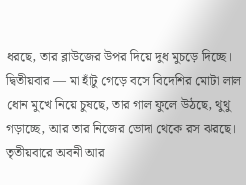ধরছে, তার ব্লাউজের উপর দিয়ে দুধ মুচড়ে দিচ্ছে। দ্বিতীয়বার — মা হাঁটু গেড়ে বসে বিদেশির মোটা লাল ধোন মুখে নিয়ে চুষছে, তার গাল ফুলে উঠছে, থুথু গড়াচ্ছে, আর তার নিজের ভোদা থেকে রস ঝরছে। তৃতীয়বারে অবনী আর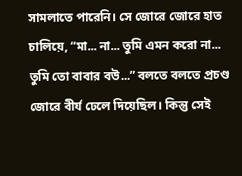সামলাতে পারেনি। সে জোরে জোরে হাত চালিয়ে, “মা... না... তুমি এমন করো না... তুমি তো বাবার বউ...” বলতে বলতে প্রচণ্ড জোরে বীর্য ঢেলে দিয়েছিল। কিন্তু সেই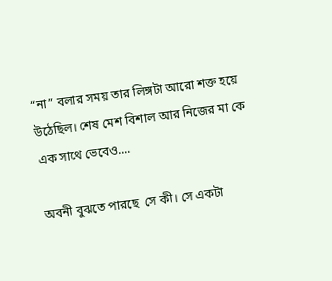“না” বলার সময় তার লিঙ্গটা আরো শক্ত হয়ে উঠেছিল। শেষ মেশ বিশাল আর নিজের মা কে এক সাথে ভেবেও....

অবনী বুঝতে পারছে  সে কী। সে একটা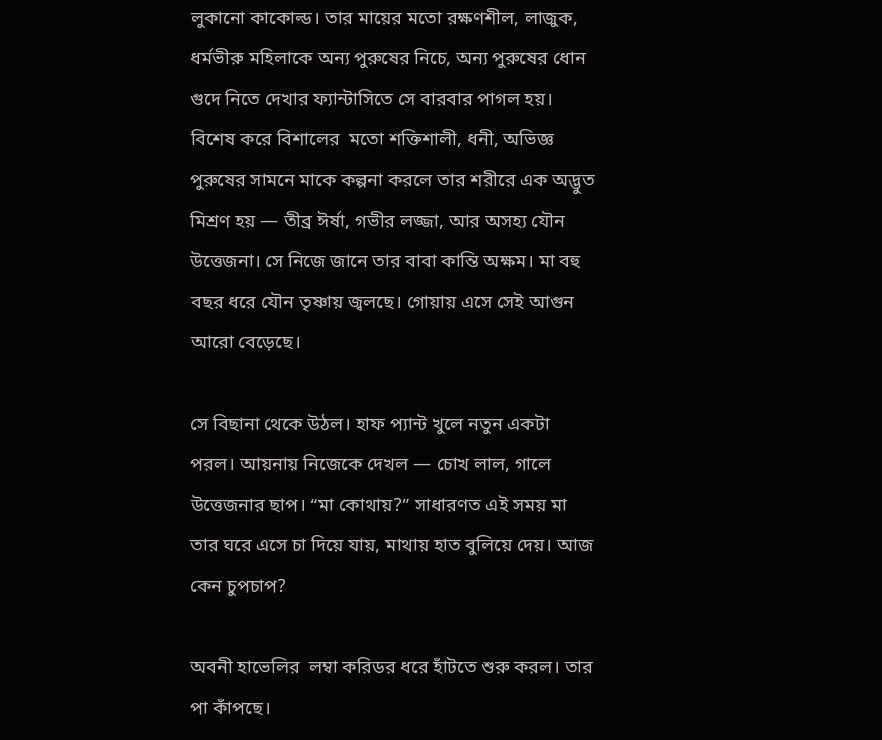লুকানো কাকোল্ড। তার মায়ের মতো রক্ষণশীল, লাজুক, ধর্মভীরু মহিলাকে অন্য পুরুষের নিচে, অন্য পুরুষের ধোন গুদে নিতে দেখার ফ্যান্টাসিতে সে বারবার পাগল হয়। বিশেষ করে বিশালের  মতো শক্তিশালী, ধনী, অভিজ্ঞ পুরুষের সামনে মাকে কল্পনা করলে তার শরীরে এক অদ্ভুত মিশ্রণ হয় — তীব্র ঈর্ষা, গভীর লজ্জা, আর অসহ্য যৌন উত্তেজনা। সে নিজে জানে তার বাবা কান্তি অক্ষম। মা বহু বছর ধরে যৌন তৃষ্ণায় জ্বলছে। গোয়ায় এসে সেই আগুন আরো বেড়েছে।

সে বিছানা থেকে উঠল। হাফ প্যান্ট খুলে নতুন একটা পরল। আয়নায় নিজেকে দেখল — চোখ লাল, গালে উত্তেজনার ছাপ। “মা কোথায়?” সাধারণত এই সময় মা তার ঘরে এসে চা দিয়ে যায়, মাথায় হাত বুলিয়ে দেয়। আজ কেন চুপচাপ?

অবনী হাভেলির  লম্বা করিডর ধরে হাঁটতে শুরু করল। তার পা কাঁপছে।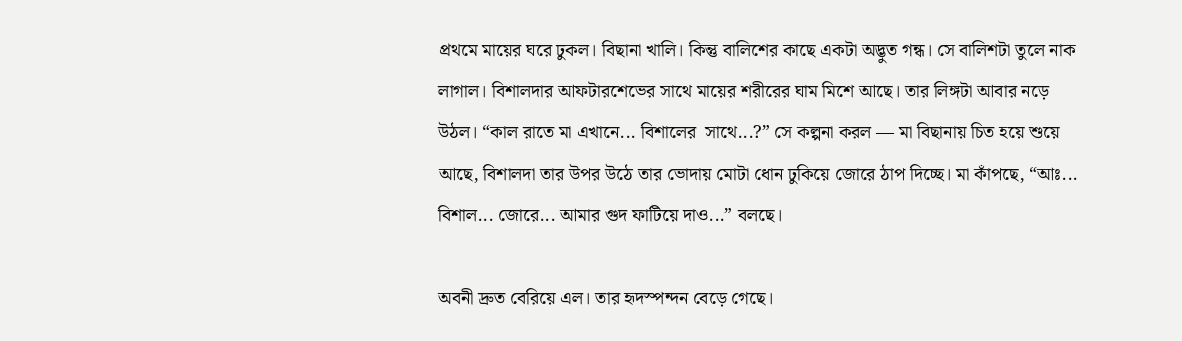প্রথমে মায়ের ঘরে ঢুকল। বিছানা খালি। কিন্তু বালিশের কাছে একটা অদ্ভুত গন্ধ। সে বালিশটা তুলে নাক লাগাল। বিশালদার আফটারশেভের সাথে মায়ের শরীরের ঘাম মিশে আছে। তার লিঙ্গটা আবার নড়ে উঠল। “কাল রাতে মা এখানে... বিশালের  সাথে...?” সে কল্পনা করল — মা বিছানায় চিত হয়ে শুয়ে আছে, বিশালদা তার উপর উঠে তার ভোদায় মোটা ধোন ঢুকিয়ে জোরে ঠাপ দিচ্ছে। মা কাঁপছে, “আঃ... বিশাল... জোরে... আমার গুদ ফাটিয়ে দাও...” বলছে।

অবনী দ্রুত বেরিয়ে এল। তার হৃদস্পন্দন বেড়ে গেছে।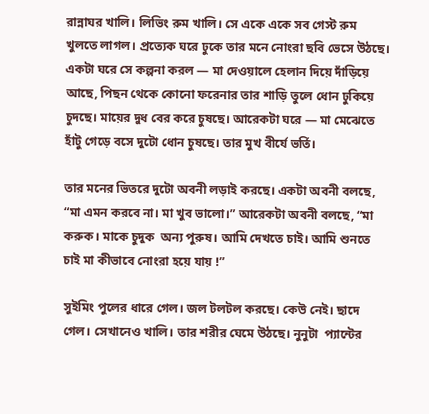রান্নাঘর খালি। লিভিং রুম খালি। সে একে একে সব গেস্ট রুম খুলতে লাগল। প্রত্যেক ঘরে ঢুকে তার মনে নোংরা ছবি ভেসে উঠছে। একটা ঘরে সে কল্পনা করল — মা দেওয়ালে হেলান দিয়ে দাঁড়িয়ে আছে, পিছন থেকে কোনো ফরেনার তার শাড়ি তুলে ধোন ঢুকিয়ে চুদছে। মায়ের দুধ বের করে চুষছে। আরেকটা ঘরে — মা মেঝেতে হাঁটু গেড়ে বসে দুটো ধোন চুষছে। তার মুখ বীর্যে ভর্তি।

তার মনের ভিতরে দুটো অবনী লড়াই করছে। একটা অবনী বলছে, “মা এমন করবে না। মা খুব ভালো।” আরেকটা অবনী বলছে, “মা করুক। মাকে চুদুক  অন্য পুরুষ। আমি দেখতে চাই। আমি শুনতে চাই মা কীভাবে নোংরা হয়ে যায় !”

সুইমিং পুলের ধারে গেল। জল টলটল করছে। কেউ নেই। ছাদে গেল। সেখানেও খালি। তার শরীর ঘেমে উঠছে। নুনুটা  প্যান্টের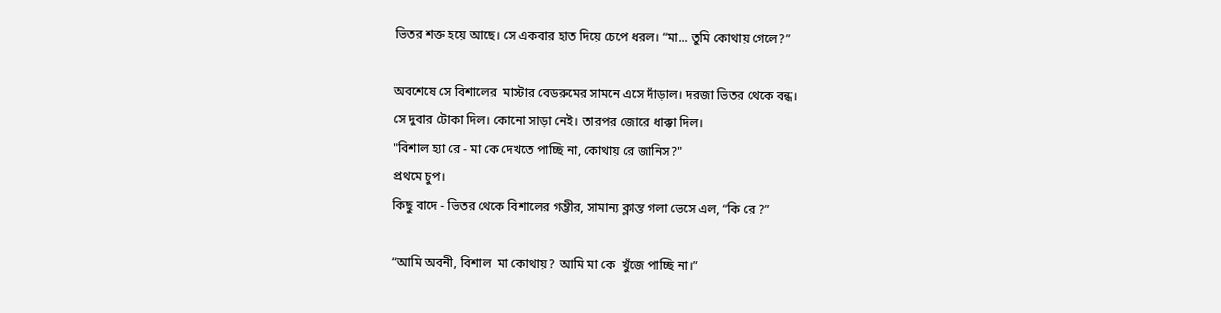ভিতর শক্ত হয়ে আছে। সে একবার হাত দিয়ে চেপে ধরল। “মা... তুমি কোথায় গেলে?”

অবশেষে সে বিশালের  মাস্টার বেডরুমের সামনে এসে দাঁড়াল। দরজা ভিতর থেকে বন্ধ।
সে দুবার টোকা দিল। কোনো সাড়া নেই। তারপর জোরে ধাক্কা দিল।
"বিশাল হ্যা রে - মা কে দেখতে পাচ্ছি না, কোথায় রে জানিস?"
প্রথমে চুপ।
কিছু বাদে - ভিতর থেকে বিশালের গম্ভীর, সামান্য ক্লান্ত গলা ভেসে এল, “কি রে ?”

“আমি অবনী, বিশাল  মা কোথায়? আমি মা কে  খুঁজে পাচ্ছি না।”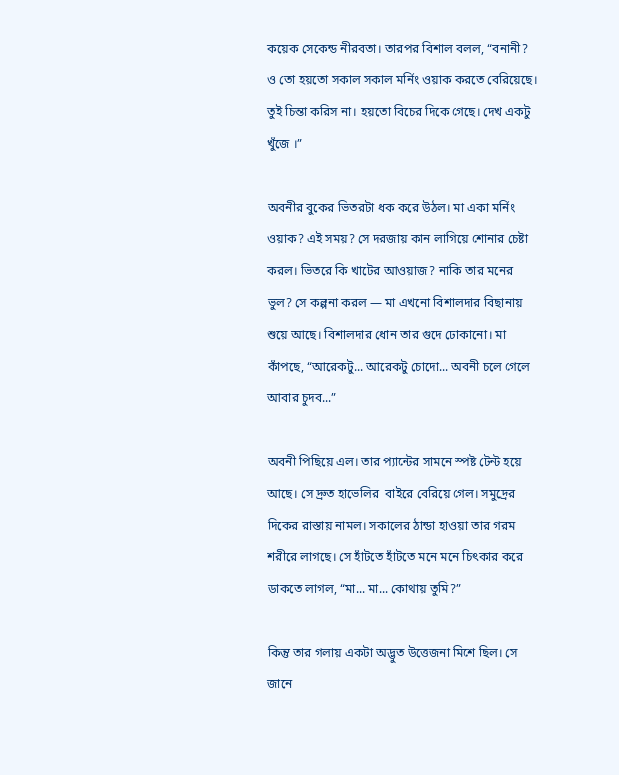কয়েক সেকেন্ড নীরবতা। তারপর বিশাল বলল, “বনানী? ও তো হয়তো সকাল সকাল মর্নিং ওয়াক করতে বেরিয়েছে।  তুই চিন্তা করিস না। হয়তো বিচের দিকে গেছে। দেখ একটু খুঁজে ।”

অবনীর বুকের ভিতরটা ধক করে উঠল। মা একা মর্নিং ওয়াক? এই সময়? সে দরজায় কান লাগিয়ে শোনার চেষ্টা করল। ভিতরে কি খাটের আওয়াজ? নাকি তার মনের ভুল? সে কল্পনা করল — মা এখনো বিশালদার বিছানায় শুয়ে আছে। বিশালদার ধোন তার গুদে ঢোকানো। মা কাঁপছে, “আরেকটু... আরেকটু চোদো... অবনী চলে গেলে আবার চুদব...”

অবনী পিছিয়ে এল। তার প্যান্টের সামনে স্পষ্ট টেন্ট হয়ে আছে। সে দ্রুত হাভেলির  বাইরে বেরিয়ে গেল। সমুদ্রের দিকের রাস্তায় নামল। সকালের ঠান্ডা হাওয়া তার গরম শরীরে লাগছে। সে হাঁটতে হাঁটতে মনে মনে চিৎকার করে ডাকতে লাগল, “মা... মা... কোথায় তুমি?”

কিন্তু তার গলায় একটা অদ্ভুত উত্তেজনা মিশে ছিল। সে জানে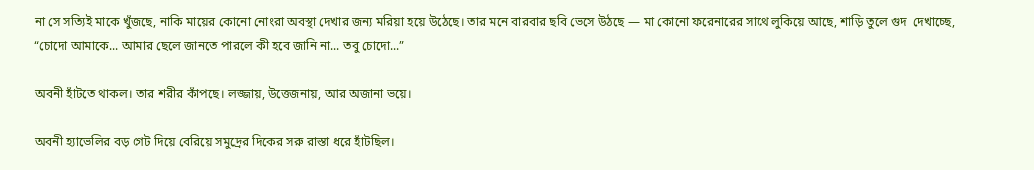না সে সত্যিই মাকে খুঁজছে, নাকি মায়ের কোনো নোংরা অবস্থা দেখার জন্য মরিয়া হয়ে উঠেছে। তার মনে বারবার ছবি ভেসে উঠছে — মা কোনো ফরেনারের সাথে লুকিয়ে আছে, শাড়ি তুলে গুদ  দেখাচ্ছে, “চোদো আমাকে... আমার ছেলে জানতে পারলে কী হবে জানি না... তবু চোদো...”

অবনী হাঁটতে থাকল। তার শরীর কাঁপছে। লজ্জায়, উত্তেজনায়, আর অজানা ভয়ে।

অবনী হ্যাভেলির বড় গেট দিয়ে বেরিয়ে সমুদ্রের দিকের সরু রাস্তা ধরে হাঁটছিল।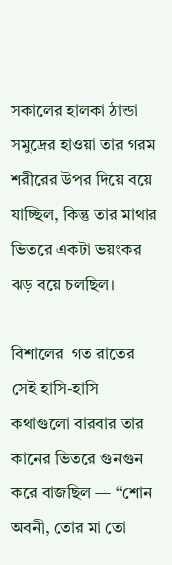সকালের হালকা ঠান্ডা সমুদ্রের হাওয়া তার গরম শরীরের উপর দিয়ে বয়ে যাচ্ছিল, কিন্তু তার মাথার ভিতরে একটা ভয়ংকর ঝড় বয়ে চলছিল।

বিশালের  গত রাতের সেই হাসি-হাসি কথাগুলো বারবার তার কানের ভিতরে গুনগুন করে বাজছিল — “শোন অবনী, তোর মা তো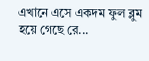এখানে এসে একদম ফুল ব্লুম হয়ে গেছে রে...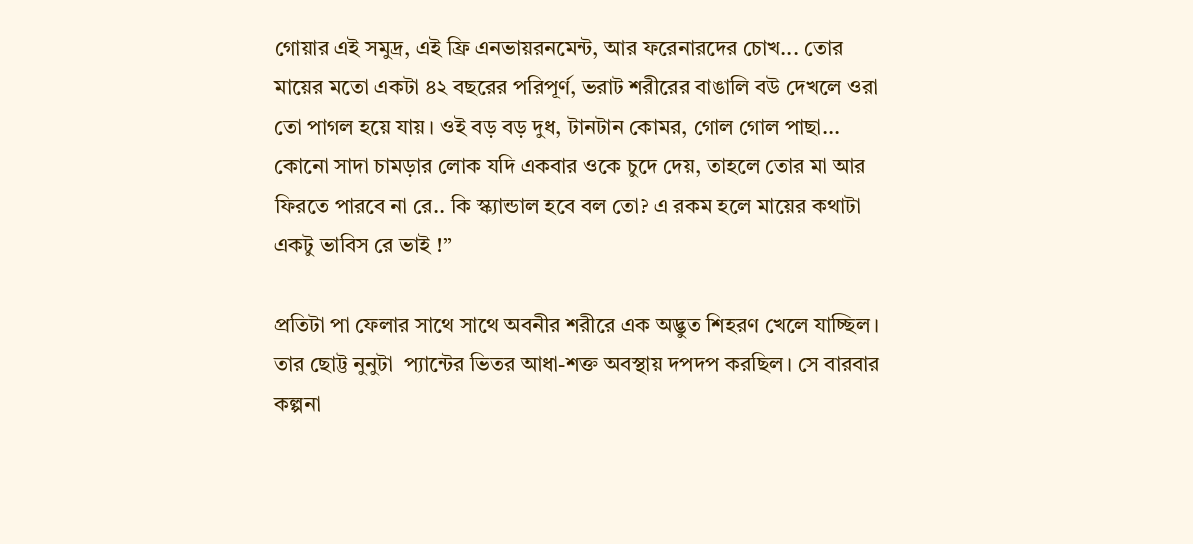গোয়ার এই সমুদ্র, এই ফ্রি এনভায়রনমেন্ট, আর ফরেনারদের চোখ... তোর মায়ের মতো একটা ৪২ বছরের পরিপূর্ণ, ভরাট শরীরের বাঙালি বউ দেখলে ওরা তো পাগল হয়ে যায়। ওই বড় বড় দুধ, টানটান কোমর, গোল গোল পাছা... কোনো সাদা চামড়ার লোক যদি একবার ওকে চুদে দেয়, তাহলে তোর মা আর ফিরতে পারবে না রে.. কি স্ক্যান্ডাল হবে বল তো? এ রকম হলে মায়ের কথাটা একটু ভাবিস রে ভাই !”

প্রতিটা পা ফেলার সাথে সাথে অবনীর শরীরে এক অদ্ভুত শিহরণ খেলে যাচ্ছিল। তার ছোট্ট নুনুটা  প্যান্টের ভিতর আধা-শক্ত অবস্থায় দপদপ করছিল। সে বারবার কল্পনা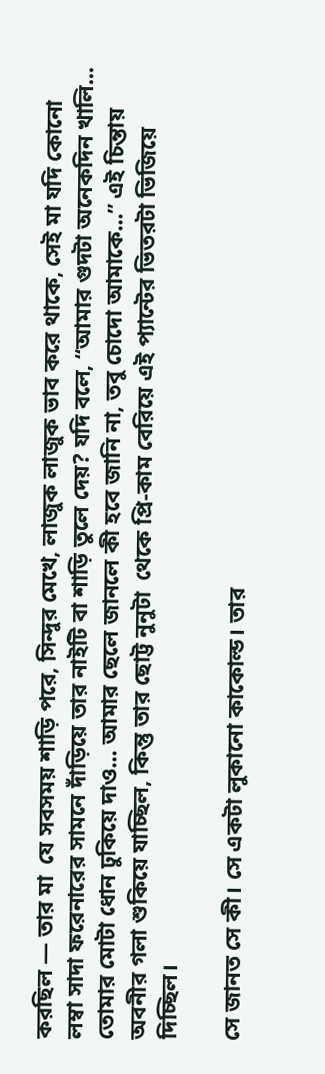করছিল — তার মা  যে সবসময় শাড়ি পরে, সিন্দুর মেখে, লাজুক লাজুক ভাব করে থাকে, সেই মা যদি কোনো লম্বা সাদা ফরেনারের সামনে দাঁড়িয়ে তার নাইটি বা শাড়ি তুলে দেয়? যদি বলে, “আমার গুদটা অনেকদিন খালি... তোমার মোটা ধোন ঢুকিয়ে দাও... আমার ছেলে জানলে কী হবে জানি না, তবু চোদো আমাকে...” এই চিন্তায় অবনীর গলা শুকিয়ে যাচ্ছিল, কিন্তু তার ছোট্ট নুনুটা  থেকে প্রি-কাম বেরিয়ে এই প্যান্টের ভিতরটা ভিজিয়ে দিচ্ছিল।

সে জানত সে কী। সে একটা লুকানো কাকোল্ড। তার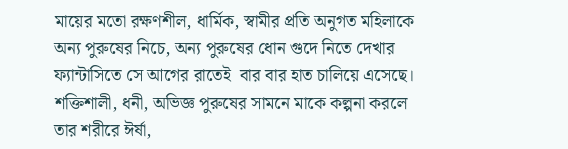মায়ের মতো রক্ষণশীল, ধার্মিক, স্বামীর প্রতি অনুগত মহিলাকে অন্য পুরুষের নিচে, অন্য পুরুষের ধোন গুদে নিতে দেখার ফ্যান্টাসিতে সে আগের রাতেই  বার বার হাত চালিয়ে এসেছে। শক্তিশালী, ধনী, অভিজ্ঞ পুরুষের সামনে মাকে কল্পনা করলে তার শরীরে ঈর্ষা,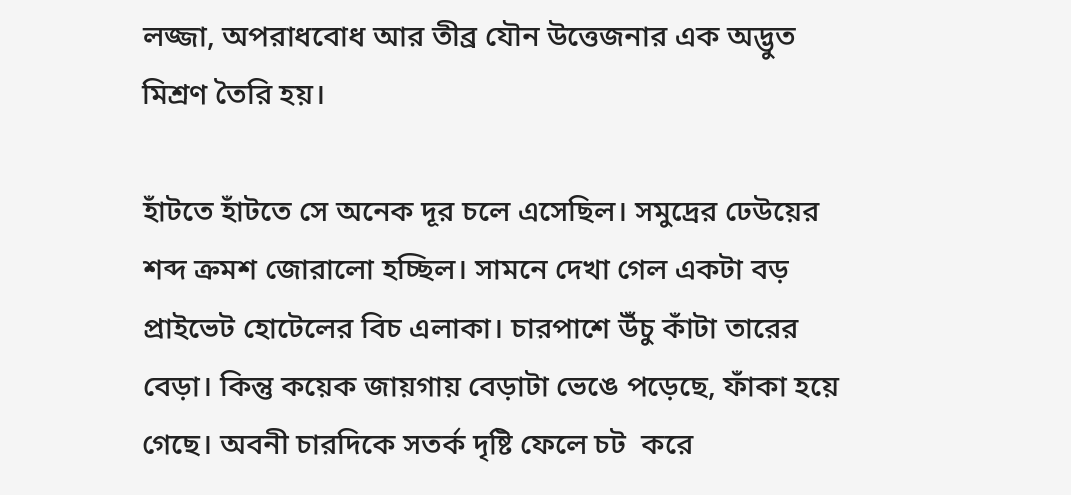লজ্জা, অপরাধবোধ আর তীব্র যৌন উত্তেজনার এক অদ্ভুত মিশ্রণ তৈরি হয়।

হাঁটতে হাঁটতে সে অনেক দূর চলে এসেছিল। সমুদ্রের ঢেউয়ের শব্দ ক্রমশ জোরালো হচ্ছিল। সামনে দেখা গেল একটা বড় প্রাইভেট হোটেলের বিচ এলাকা। চারপাশে উঁচু কাঁটা তারের বেড়া। কিন্তু কয়েক জায়গায় বেড়াটা ভেঙে পড়েছে, ফাঁকা হয়ে গেছে। অবনী চারদিকে সতর্ক দৃষ্টি ফেলে চট  করে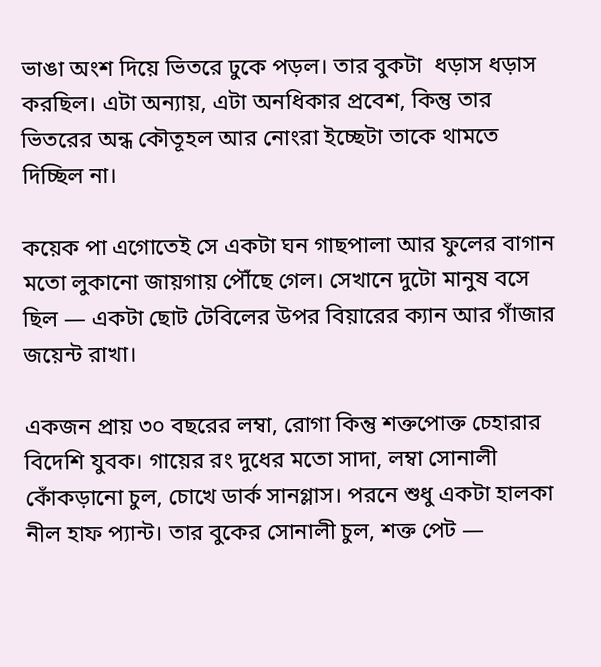ভাঙা অংশ দিয়ে ভিতরে ঢুকে পড়ল। তার বুকটা  ধড়াস ধড়াস করছিল। এটা অন্যায়, এটা অনধিকার প্রবেশ, কিন্তু তার ভিতরের অন্ধ কৌতূহল আর নোংরা ইচ্ছেটা তাকে থামতে দিচ্ছিল না।

কয়েক পা এগোতেই সে একটা ঘন গাছপালা আর ফুলের বাগান মতো লুকানো জায়গায় পৌঁছে গেল। সেখানে দুটো মানুষ বসে ছিল — একটা ছোট টেবিলের উপর বিয়ারের ক্যান আর গাঁজার জয়েন্ট রাখা।

একজন প্রায় ৩০ বছরের লম্বা, রোগা কিন্তু শক্তপোক্ত চেহারার বিদেশি যুবক। গায়ের রং দুধের মতো সাদা, লম্বা সোনালী কোঁকড়ানো চুল, চোখে ডার্ক সানগ্লাস। পরনে শুধু একটা হালকা নীল হাফ প্যান্ট। তার বুকের সোনালী চুল, শক্ত পেট —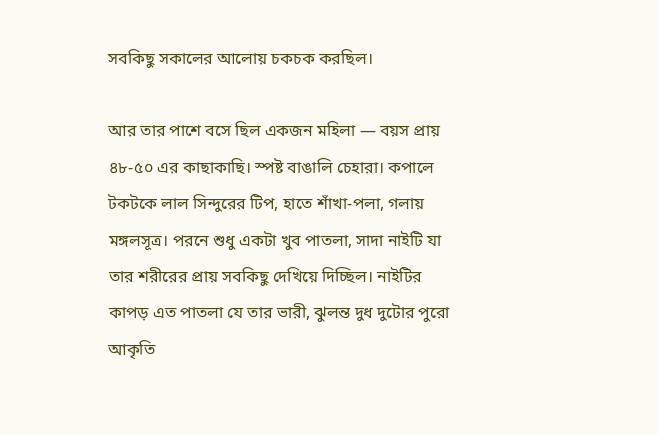সবকিছু সকালের আলোয় চকচক করছিল।

আর তার পাশে বসে ছিল একজন মহিলা — বয়স প্রায় ৪৮-৫০ এর কাছাকাছি। স্পষ্ট বাঙালি চেহারা। কপালে টকটকে লাল সিন্দুরের টিপ, হাতে শাঁখা-পলা, গলায় মঙ্গলসূত্র। পরনে শুধু একটা খুব পাতলা, সাদা নাইটি যা তার শরীরের প্রায় সবকিছু দেখিয়ে দিচ্ছিল। নাইটির কাপড় এত পাতলা যে তার ভারী, ঝুলন্ত দুধ দুটোর পুরো আকৃতি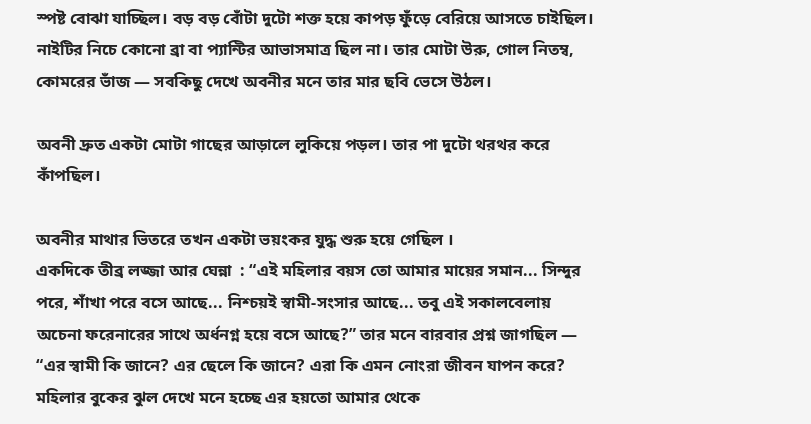স্পষ্ট বোঝা যাচ্ছিল। বড় বড় বোঁটা দুটো শক্ত হয়ে কাপড় ফুঁড়ে বেরিয়ে আসতে চাইছিল। নাইটির নিচে কোনো ব্রা বা প্যান্টির আভাসমাত্র ছিল না। তার মোটা উরু, গোল নিতম্ব, কোমরের ভাঁজ — সবকিছু দেখে অবনীর মনে তার মার ছবি ভেসে উঠল।

অবনী দ্রুত একটা মোটা গাছের আড়ালে লুকিয়ে পড়ল। তার পা দুটো থরথর করে কাঁপছিল।

অবনীর মাথার ভিতরে তখন একটা ভয়ংকর যুদ্ধ শুরু হয়ে গেছিল ।
একদিকে তীব্র লজ্জা আর ঘেন্না  : “এই মহিলার বয়স তো আমার মায়ের সমান... সিন্দুর পরে, শাঁখা পরে বসে আছে... নিশ্চয়ই স্বামী-সংসার আছে... তবু এই সকালবেলায় অচেনা ফরেনারের সাথে অর্ধনগ্ন হয়ে বসে আছে?” তার মনে বারবার প্রশ্ন জাগছিল — “এর স্বামী কি জানে? এর ছেলে কি জানে? এরা কি এমন নোংরা জীবন যাপন করে? মহিলার বুকের ঝুল দেখে মনে হচ্ছে এর হয়তো আমার থেকে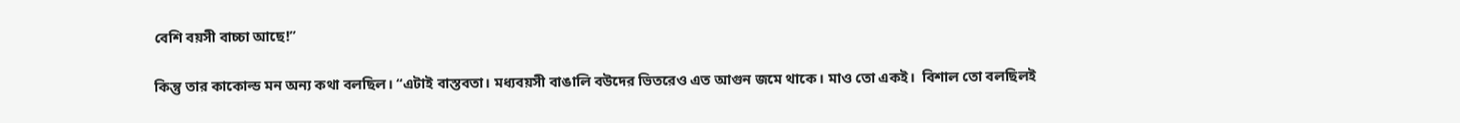বেশি বয়সী বাচ্চা আছে!”

কিন্তু তার কাকোল্ড মন অন্য কথা বলছিল। “এটাই বাস্তবতা। মধ্যবয়সী বাঙালি বউদের ভিতরেও এত আগুন জমে থাকে। মাও তো একই।  বিশাল তো বলছিলই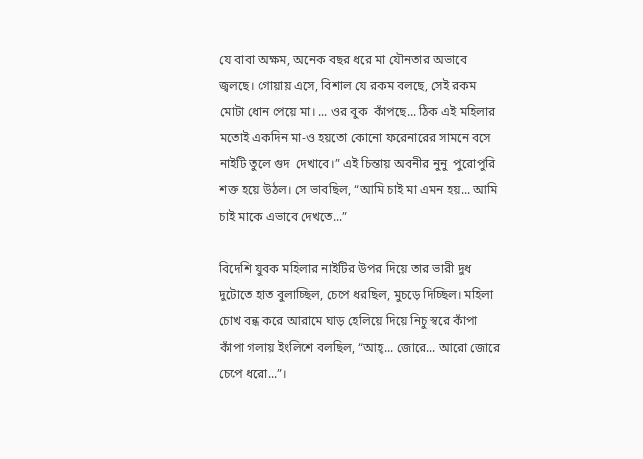যে বাবা অক্ষম, অনেক বছর ধরে মা যৌনতার অভাবে জ্বলছে। গোয়ায় এসে, বিশাল যে রকম বলছে, সেই রকম  মোটা ধোন পেয়ে মা। ... ওর বুক  কাঁপছে... ঠিক এই মহিলার মতোই একদিন মা-ও হয়তো কোনো ফরেনারের সামনে বসে নাইটি তুলে গুদ  দেখাবে।” এই চিন্তায় অবনীর নুনু  পুরোপুরি শক্ত হয়ে উঠল। সে ভাবছিল, “আমি চাই মা এমন হয়... আমি চাই মাকে এভাবে দেখতে...”

বিদেশি যুবক মহিলার নাইটির উপর দিয়ে তার ভারী দুধ দুটোতে হাত বুলাচ্ছিল, চেপে ধরছিল, মুচড়ে দিচ্ছিল। মহিলা চোখ বন্ধ করে আরামে ঘাড় হেলিয়ে দিয়ে নিচু স্বরে কাঁপা কাঁপা গলায় ইংলিশে বলছিল, “আহ্... জোরে... আরো জোরে চেপে ধরো...”।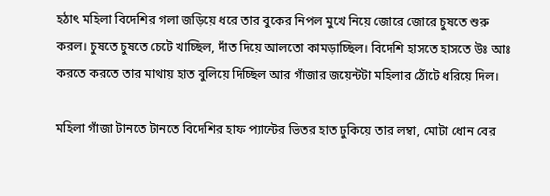হঠাৎ মহিলা বিদেশির গলা জড়িয়ে ধরে তার বুকের নিপল মুখে নিয়ে জোরে জোরে চুষতে শুরু করল। চুষতে চুষতে চেটে খাচ্ছিল, দাঁত দিয়ে আলতো কামড়াচ্ছিল। বিদেশি হাসতে হাসতে উঃ আঃ করতে করতে তার মাথায় হাত বুলিয়ে দিচ্ছিল আর গাঁজার জয়েন্টটা মহিলার ঠোঁটে ধরিয়ে দিল।

মহিলা গাঁজা টানতে টানতে বিদেশির হাফ প্যান্টের ভিতর হাত ঢুকিয়ে তার লম্বা, মোটা ধোন বের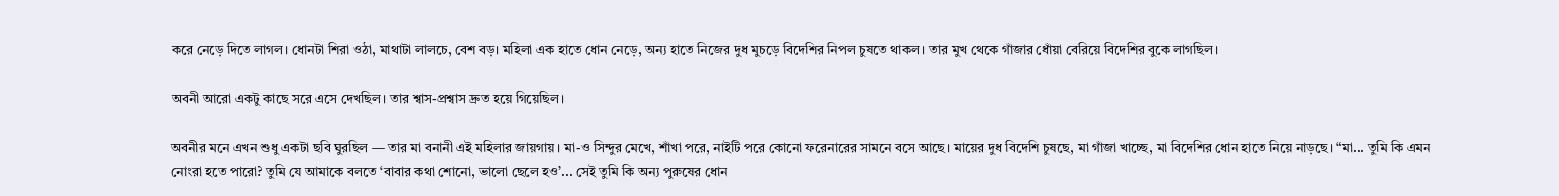করে নেড়ে দিতে লাগল। ধোনটা শিরা ওঠা, মাথাটা লালচে, বেশ বড়। মহিলা এক হাতে ধোন নেড়ে, অন্য হাতে নিজের দুধ মুচড়ে বিদেশির নিপল চুষতে থাকল। তার মুখ থেকে গাঁজার ধোঁয়া বেরিয়ে বিদেশির বুকে লাগছিল।

অবনী আরো একটু কাছে সরে এসে দেখছিল। তার শ্বাস-প্রশ্বাস দ্রুত হয়ে গিয়েছিল।

অবনীর মনে এখন শুধু একটা ছবি ঘুরছিল — তার মা বনানী এই মহিলার জায়গায়। মা-ও সিন্দুর মেখে, শাঁখা পরে, নাইটি পরে কোনো ফরেনারের সামনে বসে আছে। মায়ের দুধ বিদেশি চুষছে, মা গাঁজা খাচ্ছে, মা বিদেশির ধোন হাতে নিয়ে নাড়ছে। “মা... তুমি কি এমন নোংরা হতে পারো? তুমি যে আমাকে বলতে ‘বাবার কথা শোনো, ভালো ছেলে হও’... সেই তুমি কি অন্য পুরুষের ধোন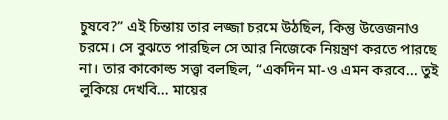চুষবে?” এই চিন্তায় তার লজ্জা চরমে উঠছিল, কিন্তু উত্তেজনাও চরমে। সে বুঝতে পারছিল সে আর নিজেকে নিয়ন্ত্রণ করতে পারছে না। তার কাকোল্ড সত্ত্বা বলছিল, “একদিন মা-ও এমন করবে... তুই লুকিয়ে দেখবি... মায়ের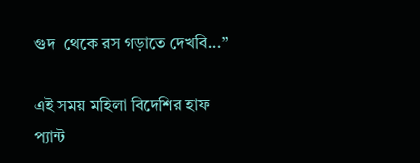গুদ  থেকে রস গড়াতে দেখবি...”

এই সময় মহিলা বিদেশির হাফ প্যান্ট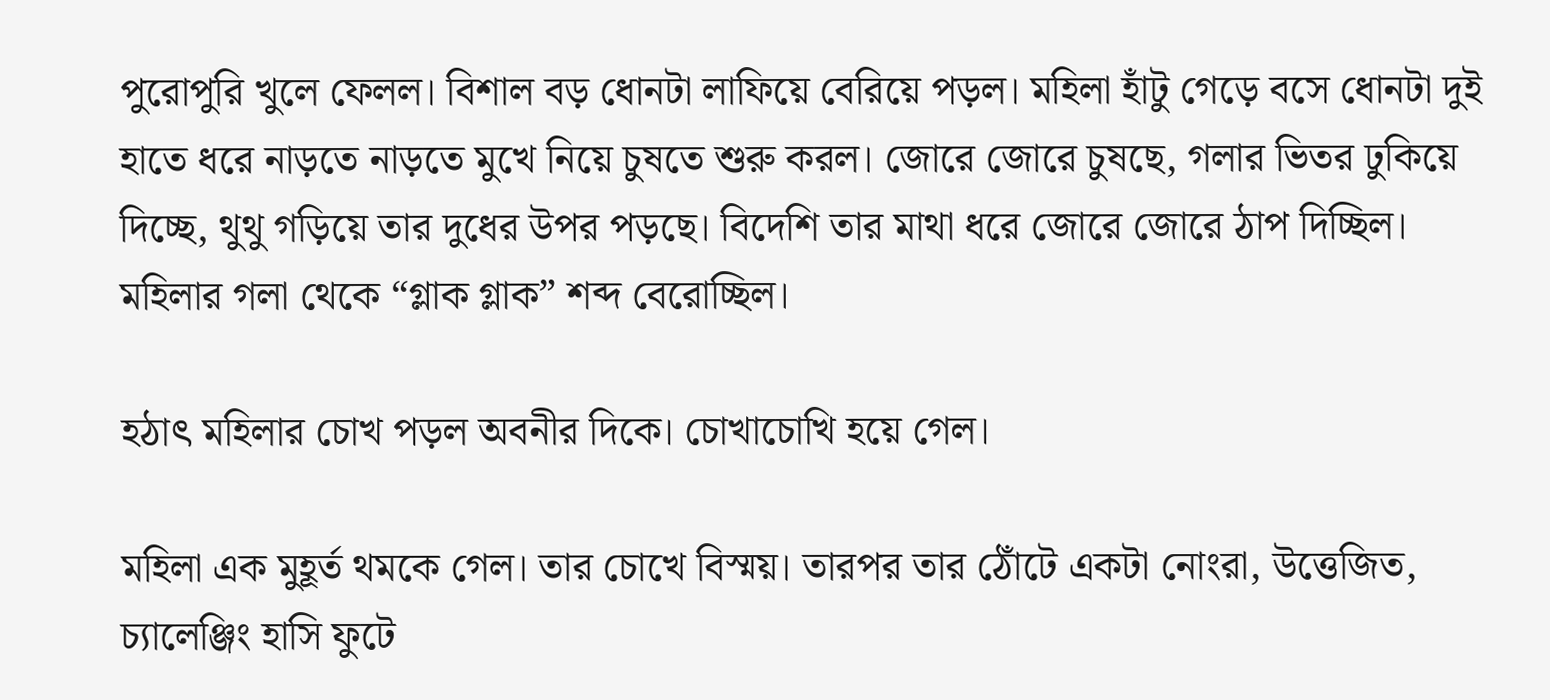পুরোপুরি খুলে ফেলল। বিশাল বড় ধোনটা লাফিয়ে বেরিয়ে পড়ল। মহিলা হাঁটু গেড়ে বসে ধোনটা দুই হাতে ধরে নাড়তে নাড়তে মুখে নিয়ে চুষতে শুরু করল। জোরে জোরে চুষছে, গলার ভিতর ঢুকিয়ে দিচ্ছে, থুথু গড়িয়ে তার দুধের উপর পড়ছে। বিদেশি তার মাথা ধরে জোরে জোরে ঠাপ দিচ্ছিল। মহিলার গলা থেকে “গ্লাক গ্লাক” শব্দ বেরোচ্ছিল।

হঠাৎ মহিলার চোখ পড়ল অবনীর দিকে। চোখাচোখি হয়ে গেল।

মহিলা এক মুহূর্ত থমকে গেল। তার চোখে বিস্ময়। তারপর তার ঠোঁটে একটা নোংরা, উত্তেজিত, চ্যালেঞ্জিং হাসি ফুটে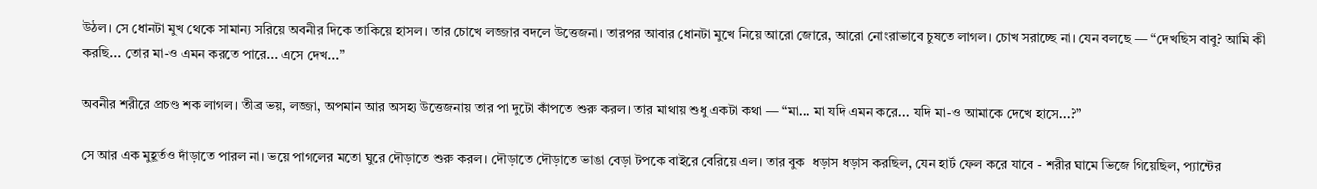উঠল। সে ধোনটা মুখ থেকে সামান্য সরিয়ে অবনীর দিকে তাকিয়ে হাসল। তার চোখে লজ্জার বদলে উত্তেজনা। তারপর আবার ধোনটা মুখে নিয়ে আরো জোরে, আরো নোংরাভাবে চুষতে লাগল। চোখ সরাচ্ছে না। যেন বলছে — “দেখছিস বাবু? আমি কী করছি... তোর মা-ও এমন করতে পারে... এসে দেখ...”

অবনীর শরীরে প্রচণ্ড শক লাগল। তীব্র ভয়, লজ্জা, অপমান আর অসহ্য উত্তেজনায় তার পা দুটো কাঁপতে শুরু করল। তার মাথায় শুধু একটা কথা — “মা... মা যদি এমন করে... যদি মা-ও আমাকে দেখে হাসে...?”

সে আর এক মুহূর্তও দাঁড়াতে পারল না। ভয়ে পাগলের মতো ঘুরে দৌড়াতে শুরু করল। দৌড়াতে দৌড়াতে ভাঙা বেড়া টপকে বাইরে বেরিয়ে এল। তার বুক  ধড়াস ধড়াস করছিল, যেন হার্ট ফেল করে যাবে - শরীর ঘামে ভিজে গিয়েছিল, প্যান্টের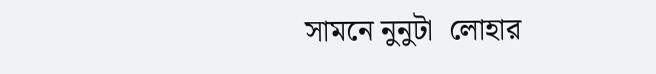সামনে নুনুটা  লোহার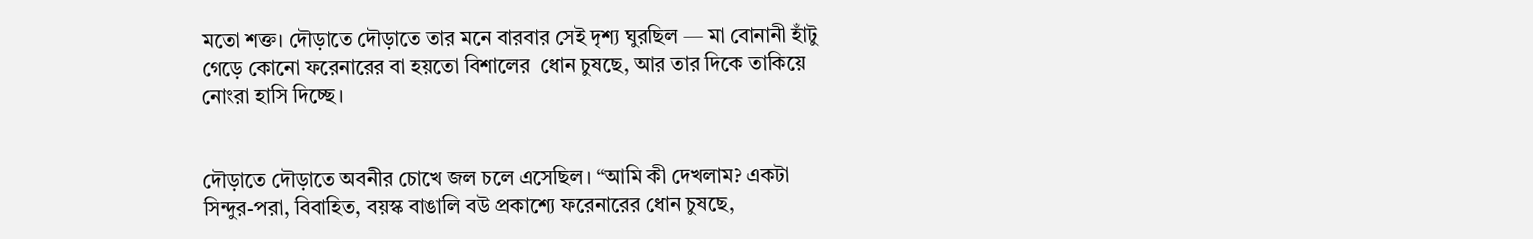মতো শক্ত। দৌড়াতে দৌড়াতে তার মনে বারবার সেই দৃশ্য ঘুরছিল — মা বোনানী হাঁটু গেড়ে কোনো ফরেনারের বা হয়তো বিশালের  ধোন চুষছে, আর তার দিকে তাকিয়ে নোংরা হাসি দিচ্ছে।


দৌড়াতে দৌড়াতে অবনীর চোখে জল চলে এসেছিল। “আমি কী দেখলাম? একটা সিন্দুর-পরা, বিবাহিত, বয়স্ক বাঙালি বউ প্রকাশ্যে ফরেনারের ধোন চুষছে,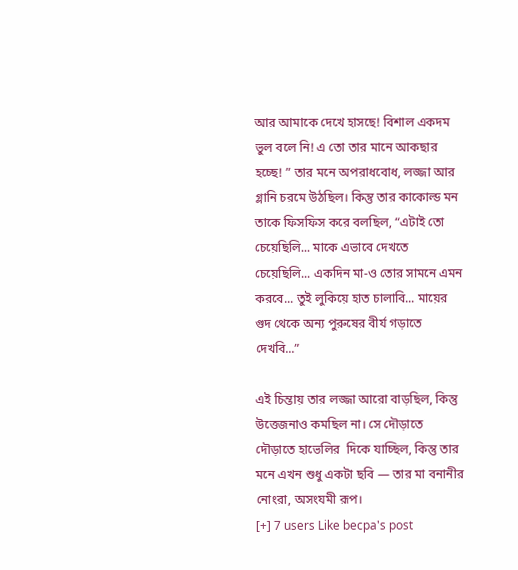আর আমাকে দেখে হাসছে! বিশাল একদম ভুল বলে নি! এ তো তার মানে আকছার হচ্ছে! ” তার মনে অপরাধবোধ, লজ্জা আর গ্লানি চরমে উঠছিল। কিন্তু তার কাকোল্ড মন তাকে ফিসফিস করে বলছিল, “এটাই তো চেয়েছিলি... মাকে এভাবে দেখতে চেয়েছিলি... একদিন মা-ও তোর সামনে এমন করবে... তুই লুকিয়ে হাত চালাবি... মায়ের গুদ থেকে অন্য পুরুষের বীর্য গড়াতে দেখবি...”

এই চিন্তায় তার লজ্জা আরো বাড়ছিল, কিন্তু উত্তেজনাও কমছিল না। সে দৌড়াতে দৌড়াতে হাভেলির  দিকে যাচ্ছিল, কিন্তু তার মনে এখন শুধু একটা ছবি — তার মা বনানীর নোংরা, অসংযমী রূপ।
[+] 7 users Like becpa's post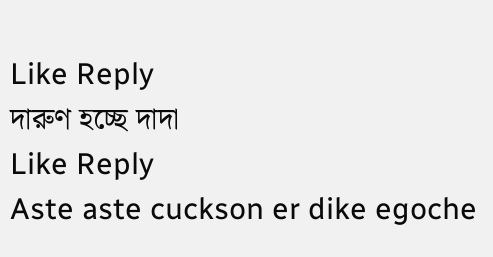Like Reply
দারুণ হচ্ছে দাদা
Like Reply
Aste aste cuckson er dike egoche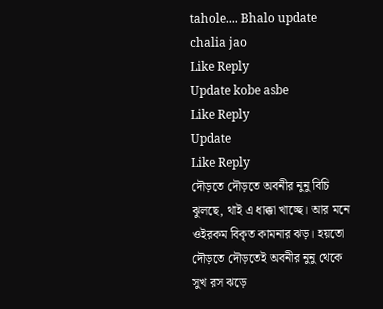tahole.... Bhalo update chalia jao
Like Reply
Update kobe asbe
Like Reply
Update
Like Reply
দৌড়তে দৌড়তে অবনীর নুনু বিচি ঝুলছে, থাই এ ধাক্কা খাচ্ছে। আর মনে ওইরকম বিকৃত কামনার ঝড়। হয়তো দৌড়তে দৌড়তেই অবনীর নুনু থেকে সুখ রস ঝড়ে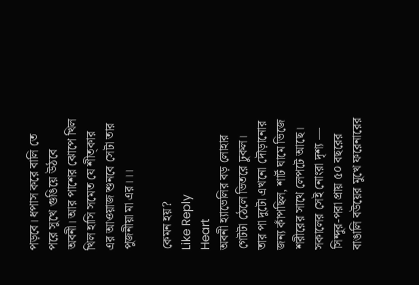পড়বে। ধপাস করে বালি তে পরে সুখে গুঙিয়ে উঠবে অবনী। আর পাশের ঝোপে খিল খিল হাসি সমেত যে শীত্কার এর আওয়াজ শুনবে সেটা তার পুজনীয়া মা এর।।।

কেমন হয়?
Like Reply
Heart
অবনী হ্যাভেলির বড় লোহার গেটটা ঠেলে ভিতরে ঢুকল। তার পা দুটো এখনো দৌড়ানোর জন্য কাঁপছিল, শার্ট ঘামে ভিজে শরীরের সাথে লেপটে আছে। সকালের সেই নোংরা দৃশ্য — সিন্দুর-পরা প্রায় ৫০ বছরের বাঙালি বউয়ের মুখে ফরেনারের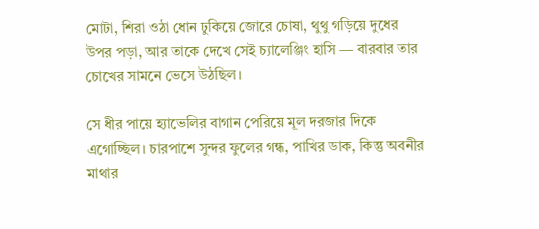মোটা, শিরা ওঠা ধোন ঢুকিয়ে জোরে চোষা, থুথু গড়িয়ে দুধের উপর পড়া, আর তাকে দেখে সেই চ্যালেঞ্জিং হাসি — বারবার তার চোখের সামনে ভেসে উঠছিল।

সে ধীর পায়ে হ্যাভেলির বাগান পেরিয়ে মূল দরজার দিকে এগোচ্ছিল। চারপাশে সুন্দর ফুলের গন্ধ, পাখির ডাক, কিন্তু অবনীর মাথার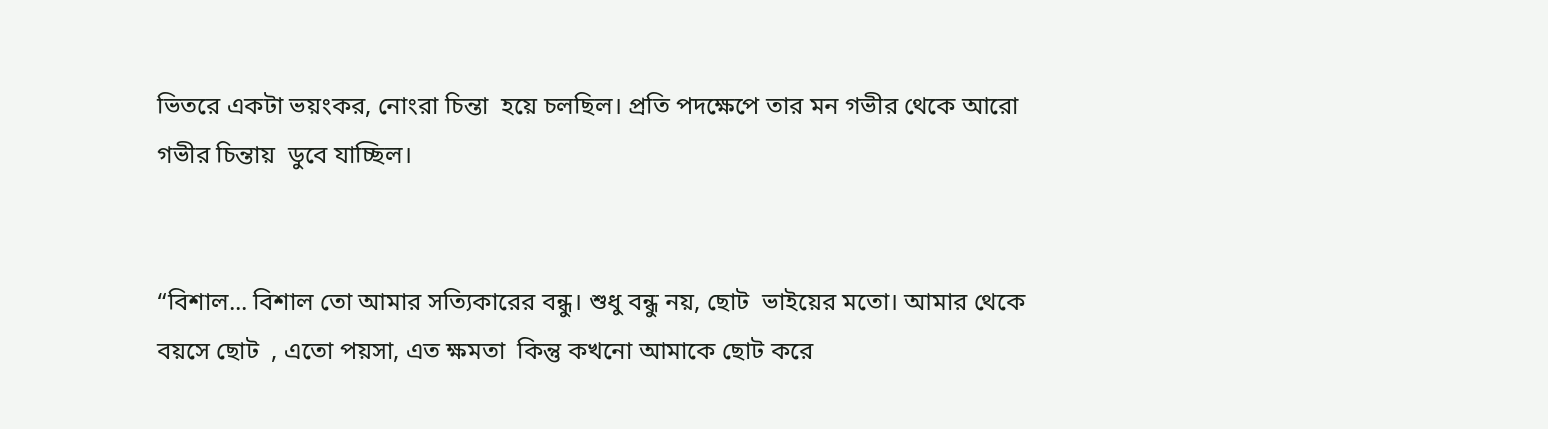ভিতরে একটা ভয়ংকর, নোংরা চিন্তা  হয়ে চলছিল। প্রতি পদক্ষেপে তার মন গভীর থেকে আরো গভীর চিন্তায়  ডুবে যাচ্ছিল।


“বিশাল... বিশাল তো আমার সত্যিকারের বন্ধু। শুধু বন্ধু নয়, ছোট  ভাইয়ের মতো। আমার থেকে বয়সে ছোট  , এতো পয়সা, এত ক্ষমতা  কিন্তু কখনো আমাকে ছোট করে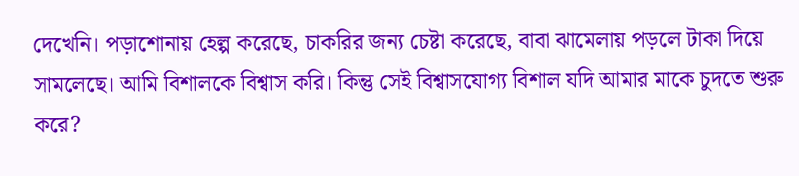দেখেনি। পড়াশোনায় হেল্প করেছে, চাকরির জন্য চেষ্টা করেছে, বাবা ঝামেলায় পড়লে টাকা দিয়ে সামলেছে। আমি বিশালকে বিশ্বাস করি। কিন্তু সেই বিশ্বাসযোগ্য বিশাল যদি আমার মাকে চুদতে শুরু করে?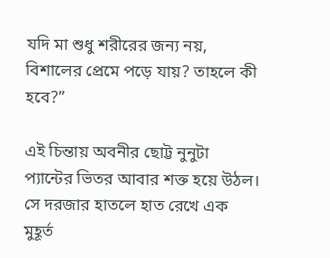যদি মা শুধু শরীরের জন্য নয়, বিশালের প্রেমে পড়ে যায়? তাহলে কী হবে?”

এই চিন্তায় অবনীর ছোট্ট নুনুটা  প্যান্টের ভিতর আবার শক্ত হয়ে উঠল। সে দরজার হাতলে হাত রেখে এক মুহূর্ত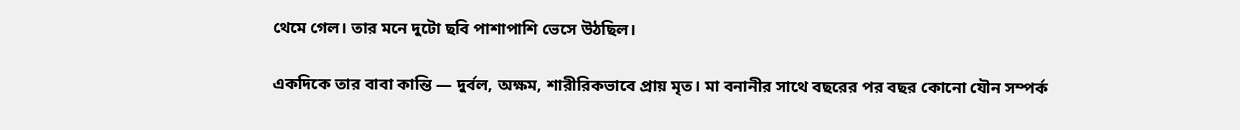থেমে গেল। তার মনে দুটো ছবি পাশাপাশি ভেসে উঠছিল।

একদিকে তার বাবা কান্তি — দুর্বল, অক্ষম, শারীরিকভাবে প্রায় মৃত। মা বনানীর সাথে বছরের পর বছর কোনো যৌন সম্পর্ক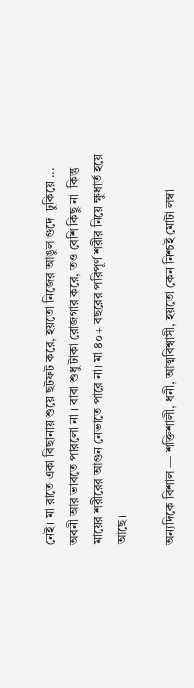নেই। মা রাতে একা বিছানায় শুয়ে ছটফট করে, হয়তো নিজের আঙুল গুদে  ঢুকিয়ে ... অবনী আর ভাবতে পারলো না । বাবা শুধু টাকা রোজগার করে, তও বেশি কিছু না  কিন্তু মায়ের শরীরের আগুন নেভাতে পারে না। মা ৪০+ বছরের পরিপূর্ণ শরীর নিয়ে ক্ষুধার্ত হয়ে আছে।

অন্যদিকে বিশাল — শক্তিশালী, ধনী, আত্মবিশ্বাসী, হয়তো কেন নিশ্চই মোটা লম্বা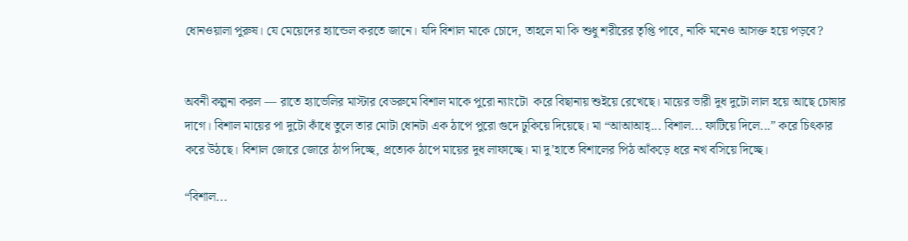ধোনওয়ালা পুরুষ। যে মেয়েদের হ্যান্ডেল করতে জানে। যদি বিশাল মাকে চোদে, তাহলে মা কি শুধু শরীরের তৃপ্তি পাবে, নাকি মনেও আসক্ত হয়ে পড়বে?


অবনী কল্পনা করল — রাতে হ্যাভেলির মাস্টার বেডরুমে বিশাল মাকে পুরো ন্যাংটো  করে বিছানায় শুইয়ে রেখেছে। মায়ের ভারী দুধ দুটো লাল হয়ে আছে চোষার দাগে। বিশাল মায়ের পা দুটো কাঁধে তুলে তার মোটা ধোনটা এক ঠাপে পুরো গুদে ঢুকিয়ে দিয়েছে। মা “আআআহ্... বিশাল... ফাটিয়ে দিলে...” করে চিৎকার করে উঠছে। বিশাল জোরে জোরে ঠাপ দিচ্ছে, প্রত্যেক ঠাপে মায়ের দুধ লাফাচ্ছে। মা দু’হাতে বিশালের পিঠ আঁকড়ে ধরে নখ বসিয়ে দিচ্ছে।

“বিশাল...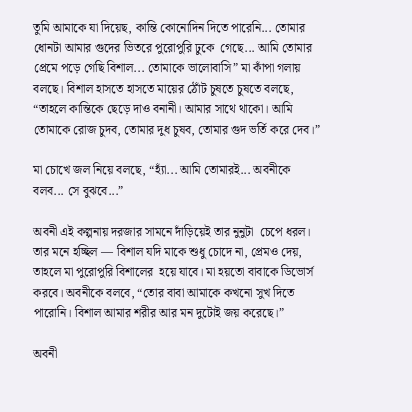তুমি আমাকে যা দিয়েছ, কান্তি কোনোদিন দিতে পারেনি... তোমার ধোনটা আমার গুদের ভিতরে পুরোপুরি ঢুকে  গেছে... আমি তোমার প্রেমে পড়ে গেছি বিশাল... তোমাকে ভালোবাসি” মা কাঁপা গলায় বলছে। বিশাল হাসতে হাসতে মায়ের ঠোঁট চুষতে চুষতে বলছে, “তাহলে কান্তিকে ছেড়ে দাও বনানী। আমার সাথে থাকো। আমি তোমাকে রোজ চুদব, তোমার দুধ চুষব, তোমার গুদ ভর্তি করে দেব।”

মা চোখে জল নিয়ে বলছে, “হ্যাঁ... আমি তোমারই... অবনীকে বলব... সে বুঝবে...”

অবনী এই কল্পনায় দরজার সামনে দাঁড়িয়েই তার নুনুটা  চেপে ধরল। তার মনে হচ্ছিল — বিশাল যদি মাকে শুধু চোদে না, প্রেমও দেয়, তাহলে মা পুরোপুরি বিশালের  হয়ে যাবে। মা হয়তো বাবাকে ডিভোর্স করবে। অবনীকে বলবে, “তোর বাবা আমাকে কখনো সুখ দিতে পারোনি। বিশাল আমার শরীর আর মন দুটোই জয় করেছে।”

অবনী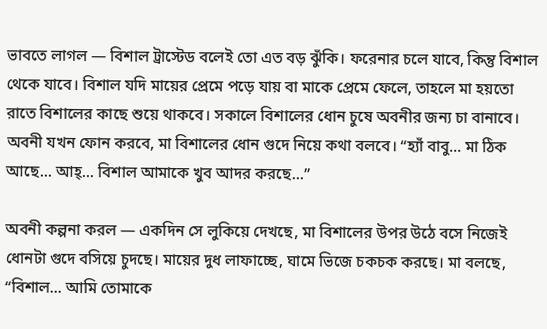ভাবতে লাগল — বিশাল ট্রাস্টেড বলেই তো এত বড় ঝুঁকি। ফরেনার চলে যাবে, কিন্তু বিশাল থেকে যাবে। বিশাল যদি মায়ের প্রেমে পড়ে যায় বা মাকে প্রেমে ফেলে, তাহলে মা হয়তো রাতে বিশালের কাছে শুয়ে থাকবে। সকালে বিশালের ধোন চুষে অবনীর জন্য চা বানাবে। অবনী যখন ফোন করবে, মা বিশালের ধোন গুদে নিয়ে কথা বলবে। “হ্যাঁ বাবু... মা ঠিক আছে... আহ্... বিশাল আমাকে খুব আদর করছে...”

অবনী কল্পনা করল — একদিন সে লুকিয়ে দেখছে, মা বিশালের উপর উঠে বসে নিজেই ধোনটা গুদে বসিয়ে চুদছে। মায়ের দুধ লাফাচ্ছে, ঘামে ভিজে চকচক করছে। মা বলছে, “বিশাল... আমি তোমাকে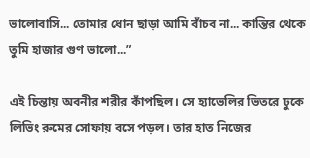ভালোবাসি... তোমার ধোন ছাড়া আমি বাঁচব না... কান্তির থেকে তুমি হাজার গুণ ভালো...”

এই চিন্তায় অবনীর শরীর কাঁপছিল। সে হ্যাভেলির ভিতরে ঢুকে লিভিং রুমের সোফায় বসে পড়ল। তার হাত নিজের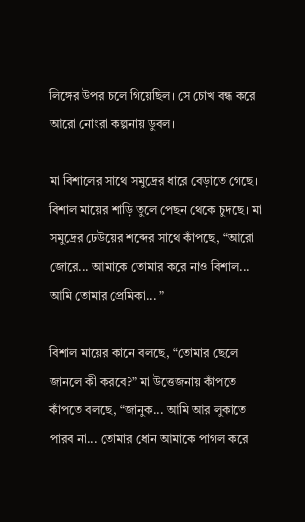লিঙ্গের উপর চলে গিয়েছিল। সে চোখ বন্ধ করে আরো নোংরা কল্পনায় ডুবল।

মা বিশালের সাথে সমুদ্রের ধারে বেড়াতে গেছে। বিশাল মায়ের শাড়ি তুলে পেছন থেকে চুদছে। মা সমুদ্রের ঢেউয়ের শব্দের সাথে কাঁপছে, “আরো জোরে... আমাকে তোমার করে নাও বিশাল... আমি তোমার প্রেমিকা... ”

বিশাল মায়ের কানে বলছে, “তোমার ছেলে জানলে কী করবে?” মা উত্তেজনায় কাঁপতে কাঁপতে বলছে, “জানুক... আমি আর লুকাতে পারব না... তোমার ধোন আমাকে পাগল করে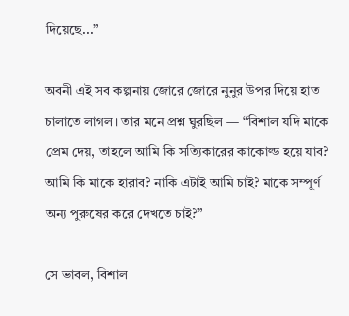দিয়েছে...”

অবনী এই সব কল্পনায় জোরে জোরে নুনুর উপর দিয়ে হাত চালাতে লাগল। তার মনে প্রশ্ন ঘুরছিল — “বিশাল যদি মাকে প্রেম দেয়, তাহলে আমি কি সত্যিকারের কাকোল্ড হয়ে যাব? আমি কি মাকে হারাব? নাকি এটাই আমি চাই? মাকে সম্পূর্ণ অন্য পুরুষের করে দেখতে চাই?”

সে ভাবল, বিশাল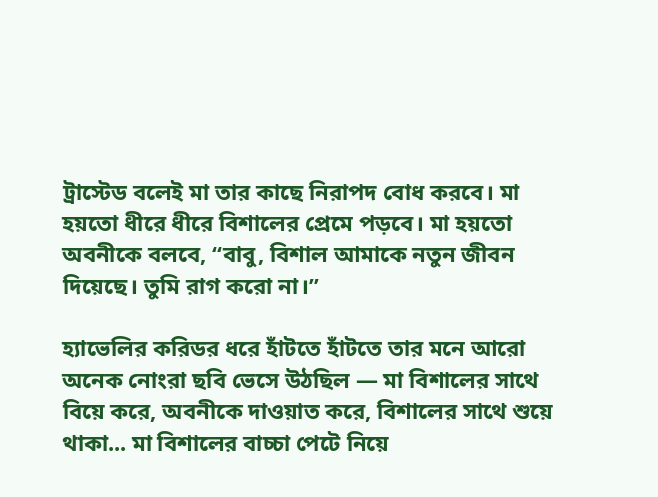ট্রাস্টেড বলেই মা তার কাছে নিরাপদ বোধ করবে। মা হয়তো ধীরে ধীরে বিশালের প্রেমে পড়বে। মা হয়তো অবনীকে বলবে, “বাবু, বিশাল আমাকে নতুন জীবন দিয়েছে। তুমি রাগ করো না।”

হ্যাভেলির করিডর ধরে হাঁটতে হাঁটতে তার মনে আরো অনেক নোংরা ছবি ভেসে উঠছিল — মা বিশালের সাথে বিয়ে করে, অবনীকে দাওয়াত করে, বিশালের সাথে শুয়ে থাকা... মা বিশালের বাচ্চা পেটে নিয়ে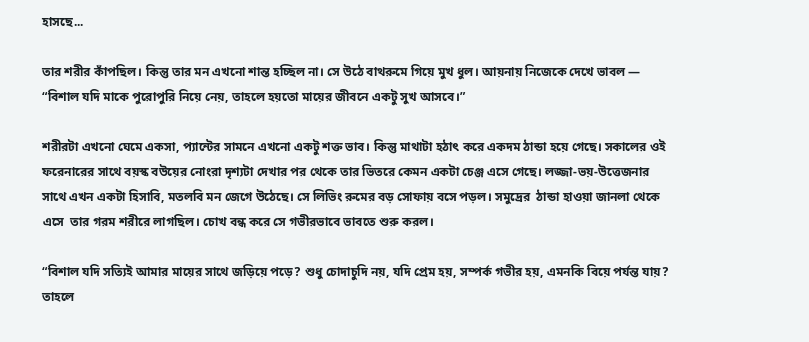হাসছে...

তার শরীর কাঁপছিল। কিন্তু তার মন এখনো শান্ত হচ্ছিল না। সে উঠে বাথরুমে গিয়ে মুখ ধুল। আয়নায় নিজেকে দেখে ভাবল — “বিশাল যদি মাকে পুরোপুরি নিয়ে নেয়, তাহলে হয়তো মায়ের জীবনে একটু সুখ আসবে।”

শরীরটা এখনো ঘেমে একসা, প্যান্টের সামনে এখনো একটু শক্ত ভাব। কিন্তু মাথাটা হঠাৎ করে একদম ঠান্ডা হয়ে গেছে। সকালের ওই ফরেনারের সাথে বয়স্ক বউয়ের নোংরা দৃশ্যটা দেখার পর থেকে তার ভিতরে কেমন একটা চেঞ্জ এসে গেছে। লজ্জা-ভয়-উত্তেজনার সাথে এখন একটা হিসাবি, মতলবি মন জেগে উঠেছে। সে লিভিং রুমের বড় সোফায় বসে পড়ল। সমুদ্রের  ঠান্ডা হাওয়া জানলা থেকে এসে  তার গরম শরীরে লাগছিল। চোখ বন্ধ করে সে গভীরভাবে ভাবতে শুরু করল।

“বিশাল যদি সত্যিই আমার মায়ের সাথে জড়িয়ে পড়ে? শুধু চোদাচুদি নয়, যদি প্রেম হয়, সম্পর্ক গভীর হয়, এমনকি বিয়ে পর্যন্ত যায়? তাহলে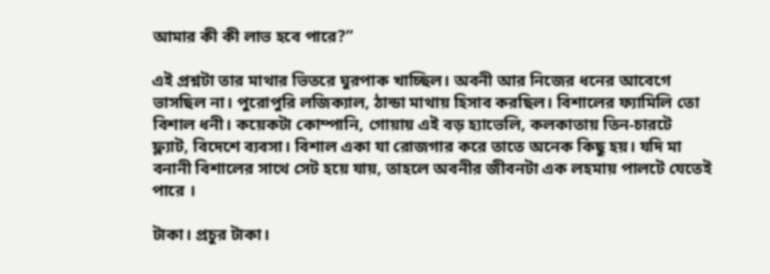আমার কী কী লাভ হবে পারে?”

এই প্রশ্নটা তার মাথার ভিতরে ঘুরপাক খাচ্ছিল। অবনী আর নিজের ধনের আবেগে ভাসছিল না। পুরোপুরি লজিক্যাল, ঠান্ডা মাথায় হিসাব করছিল। বিশালের ফ্যামিলি তো বিশাল ধনী। কয়েকটা কোম্পানি, গোয়ায় এই বড় হ্যাভেলি, কলকাতায় তিন-চারটে ফ্ল্যাট, বিদেশে ব্যবসা। বিশাল একা যা রোজগার করে তাতে অনেক কিছু হয়। যদি মা বনানী বিশালের সাথে সেট হয়ে যায়, তাহলে অবনীর জীবনটা এক লহমায় পালটে যেতেই পারে ।

টাকা। প্রচুর টাকা।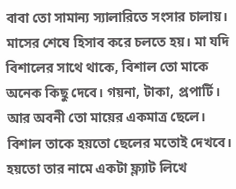বাবা তো সামান্য স্যালারিতে সংসার চালায়। মাসের শেষে হিসাব করে চলতে হয়। মা যদি বিশালের সাথে থাকে, বিশাল তো মাকে অনেক কিছু দেবে। গয়না, টাকা, প্রপার্টি। আর অবনী তো মায়ের একমাত্র ছেলে। বিশাল তাকে হয়তো ছেলের মতোই দেখবে। হয়তো তার নামে একটা ফ্ল্যাট লিখে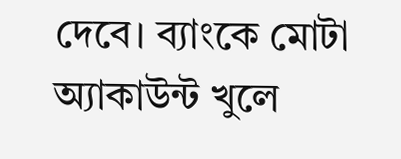দেবে। ব্যাংকে মোটা অ্যাকাউন্ট খুলে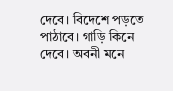দেবে। বিদেশে পড়তে পাঠাবে। গাড়ি কিনে দেবে। অবনী মনে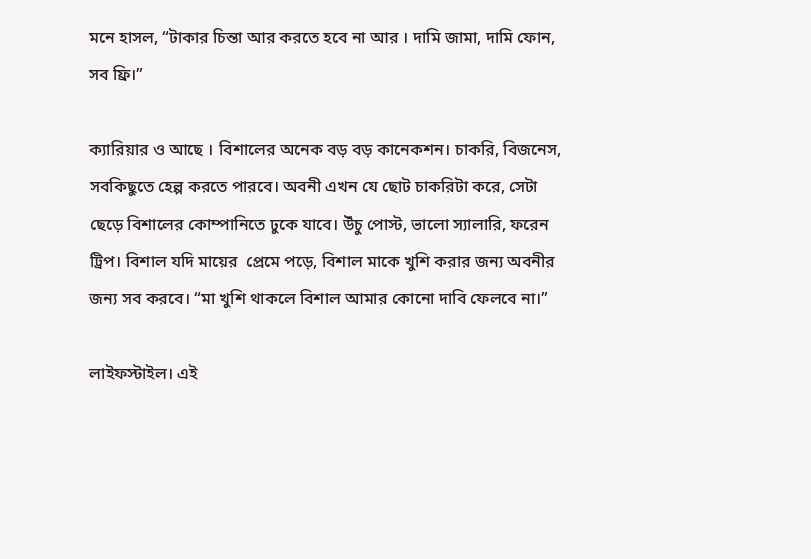মনে হাসল, “টাকার চিন্তা আর করতে হবে না আর । দামি জামা, দামি ফোন, সব ফ্রি।”

ক্যারিয়ার ও আছে । বিশালের অনেক বড় বড় কানেকশন। চাকরি, বিজনেস, সবকিছুতে হেল্প করতে পারবে। অবনী এখন যে ছোট চাকরিটা করে, সেটা ছেড়ে বিশালের কোম্পানিতে ঢুকে যাবে। উঁচু পোস্ট, ভালো স্যালারি, ফরেন ট্রিপ। বিশাল যদি মায়ের  প্রেমে পড়ে, বিশাল মাকে খুশি করার জন্য অবনীর জন্য সব করবে। “মা খুশি থাকলে বিশাল আমার কোনো দাবি ফেলবে না।”

লাইফস্টাইল। এই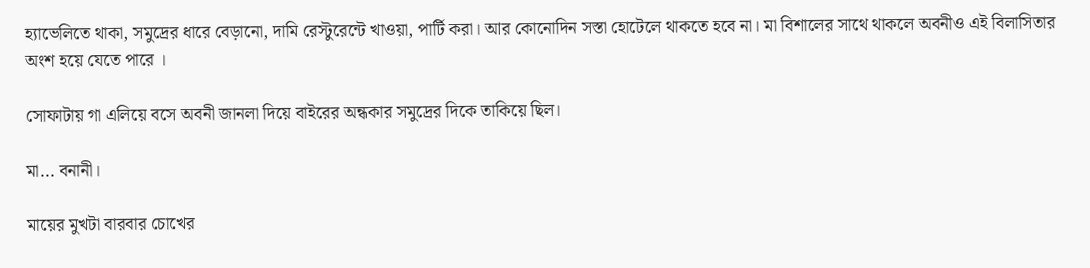হ্যাভেলিতে থাকা, সমুদ্রের ধারে বেড়ানো, দামি রেস্টুরেন্টে খাওয়া, পার্টি করা। আর কোনোদিন সস্তা হোটেলে থাকতে হবে না। মা বিশালের সাথে থাকলে অবনীও এই বিলাসিতার অংশ হয়ে যেতে পারে ।

সোফাটায় গা এলিয়ে বসে অবনী জানলা দিয়ে বাইরের অন্ধকার সমুদ্রের দিকে তাকিয়ে ছিল।

মা... বনানী।

মায়ের মুখটা বারবার চোখের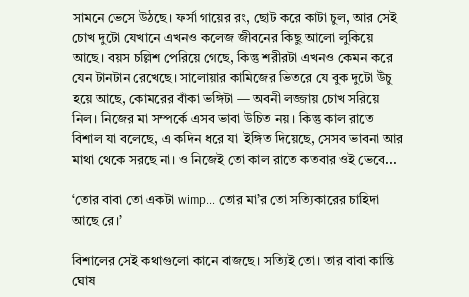সামনে ভেসে উঠছে। ফর্সা গায়ের রং, ছোট করে কাটা চুল, আর সেই চোখ দুটো যেখানে এখনও কলেজ জীবনের কিছু আলো লুকিয়ে আছে। বয়স চল্লিশ পেরিয়ে গেছে, কিন্তু শরীরটা এখনও কেমন করে যেন টানটান রেখেছে। সালোয়ার কামিজের ভিতরে যে বুক দুটো উঁচু হয়ে আছে, কোমরের বাঁকা ভঙ্গিটা — অবনী লজ্জায় চোখ সরিয়ে নিল। নিজের মা সম্পর্কে এসব ভাবা উচিত নয়। কিন্তু কাল রাতে  বিশাল যা বলেছে, এ কদিন ধরে যা  ইঙ্গিত দিয়েছে, সেসব ভাবনা আর মাথা থেকে সরছে না। ও নিজেই তো কাল রাতে কতবার ওই ভেবে...

‘তোর বাবা তো একটা wimp... তোর মা’র তো সত্যিকারের চাহিদা আছে রে।’

বিশালের সেই কথাগুলো কানে বাজছে। সত্যিই তো। তার বাবা কান্তি ঘোষ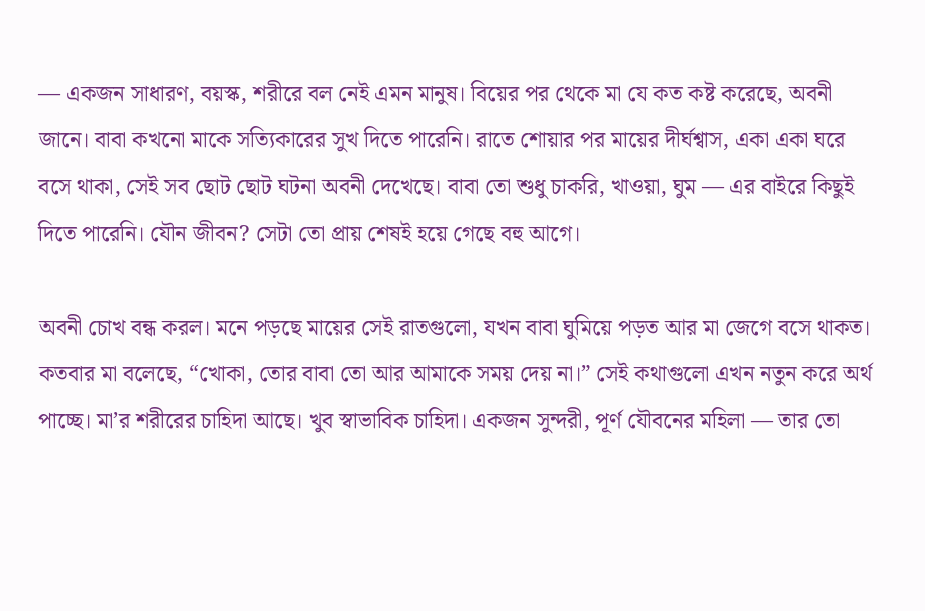— একজন সাধারণ, বয়স্ক, শরীরে বল নেই এমন মানুষ। বিয়ের পর থেকে মা যে কত কষ্ট করেছে, অবনী জানে। বাবা কখনো মাকে সত্যিকারের সুখ দিতে পারেনি। রাতে শোয়ার পর মায়ের দীর্ঘশ্বাস, একা একা ঘরে বসে থাকা, সেই সব ছোট ছোট ঘটনা অবনী দেখেছে। বাবা তো শুধু চাকরি, খাওয়া, ঘুম — এর বাইরে কিছুই দিতে পারেনি। যৌন জীবন? সেটা তো প্রায় শেষই হয়ে গেছে বহু আগে।

অবনী চোখ বন্ধ করল। মনে পড়ছে মায়ের সেই রাতগুলো, যখন বাবা ঘুমিয়ে পড়ত আর মা জেগে বসে থাকত। কতবার মা বলেছে, “খোকা, তোর বাবা তো আর আমাকে সময় দেয় না।” সেই কথাগুলো এখন নতুন করে অর্থ পাচ্ছে। মা’র শরীরের চাহিদা আছে। খুব স্বাভাবিক চাহিদা। একজন সুন্দরী, পূর্ণ যৌবনের মহিলা — তার তো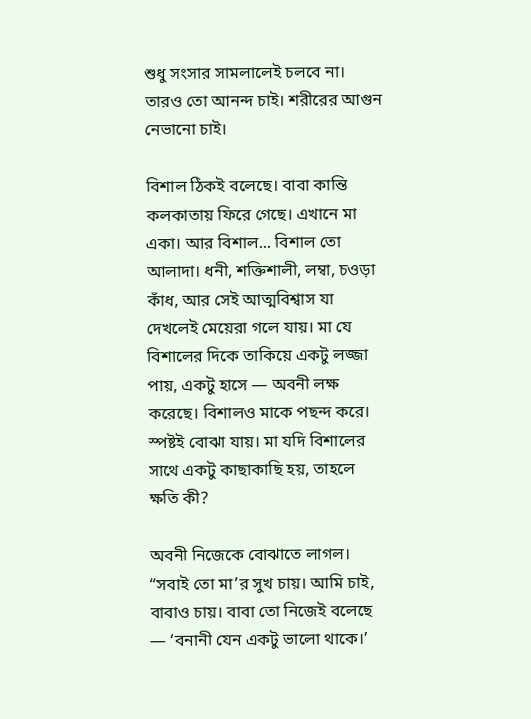শুধু সংসার সামলালেই চলবে না। তারও তো আনন্দ চাই। শরীরের আগুন নেভানো চাই।

বিশাল ঠিকই বলেছে। বাবা কান্তি কলকাতায় ফিরে গেছে। এখানে মা একা। আর বিশাল... বিশাল তো আলাদা। ধনী, শক্তিশালী, লম্বা, চওড়া কাঁধ, আর সেই আত্মবিশ্বাস যা দেখলেই মেয়েরা গলে যায়। মা যে বিশালের দিকে তাকিয়ে একটু লজ্জা পায়, একটু হাসে — অবনী লক্ষ করেছে। বিশালও মাকে পছন্দ করে। স্পষ্টই বোঝা যায়। মা যদি বিশালের সাথে একটু কাছাকাছি হয়, তাহলে ক্ষতি কী?

অবনী নিজেকে বোঝাতে লাগল।
“সবাই তো মা’র সুখ চায়। আমি চাই, বাবাও চায়। বাবা তো নিজেই বলেছে — ‘বনানী যেন একটু ভালো থাকে।’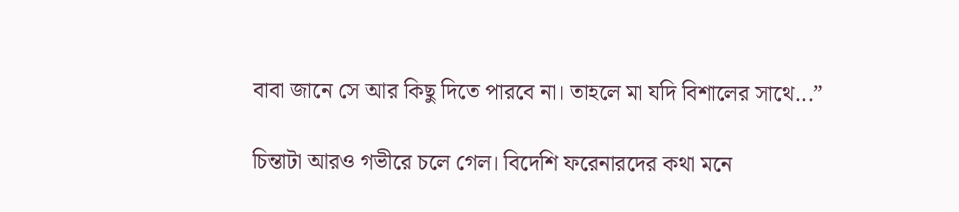বাবা জানে সে আর কিছু দিতে পারবে না। তাহলে মা যদি বিশালের সাথে...”

চিন্তাটা আরও গভীরে চলে গেল। বিদেশি ফরেনারদের কথা মনে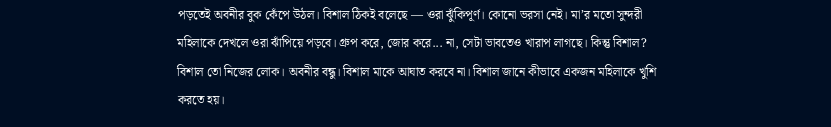পড়তেই অবনীর বুক কেঁপে উঠল। বিশাল ঠিকই বলেছে — ওরা ঝুঁকিপূর্ণ। কোনো ভরসা নেই। মা’র মতো সুন্দরী মহিলাকে দেখলে ওরা ঝাঁপিয়ে পড়বে। গ্রুপ করে, জোর করে... না, সেটা ভাবতেও খারাপ লাগছে। কিন্তু বিশাল? বিশাল তো নিজের লোক। অবনীর বন্ধু। বিশাল মাকে আঘাত করবে না। বিশাল জানে কীভাবে একজন মহিলাকে খুশি করতে হয়।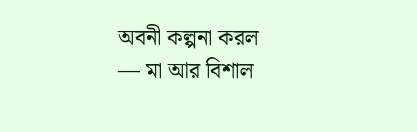অবনী কল্পনা করল — মা আর বিশাল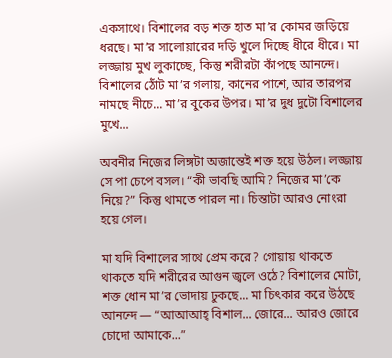একসাথে। বিশালের বড় শক্ত হাত মা’র কোমর জড়িয়ে ধরছে। মা’র সালোয়ারের দড়ি খুলে দিচ্ছে ধীরে ধীরে। মা লজ্জায় মুখ লুকাচ্ছে, কিন্তু শরীরটা কাঁপছে আনন্দে। বিশালের ঠোঁট মা’র গলায়, কানের পাশে, আর তারপর নামছে নীচে... মা’র বুকের উপর। মা’র দুধ দুটো বিশালের মুখে...

অবনীর নিজের লিঙ্গটা অজান্তেই শক্ত হয়ে উঠল। লজ্জায় সে পা চেপে বসল। “কী ভাবছি আমি? নিজের মা’কে নিয়ে?” কিন্তু থামতে পারল না। চিন্তাটা আরও নোংরা হয়ে গেল।

মা যদি বিশালের সাথে প্রেম করে? গোয়ায় থাকতে থাকতে যদি শরীরের আগুন জ্বলে ওঠে? বিশালের মোটা, শক্ত ধোন মা’র ভোদায় ঢুকছে... মা চিৎকার করে উঠছে আনন্দে — “আআআহ্ বিশাল... জোরে... আরও জোরে চোদো আমাকে...”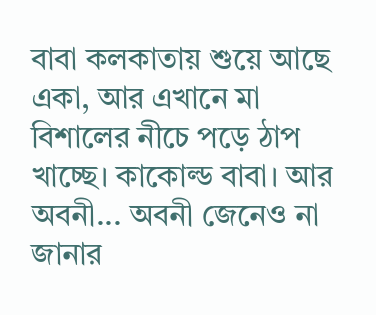বাবা কলকাতায় শুয়ে আছে একা, আর এখানে মা বিশালের নীচে পড়ে ঠাপ খাচ্ছে। কাকোল্ড বাবা। আর অবনী... অবনী জেনেও না জানার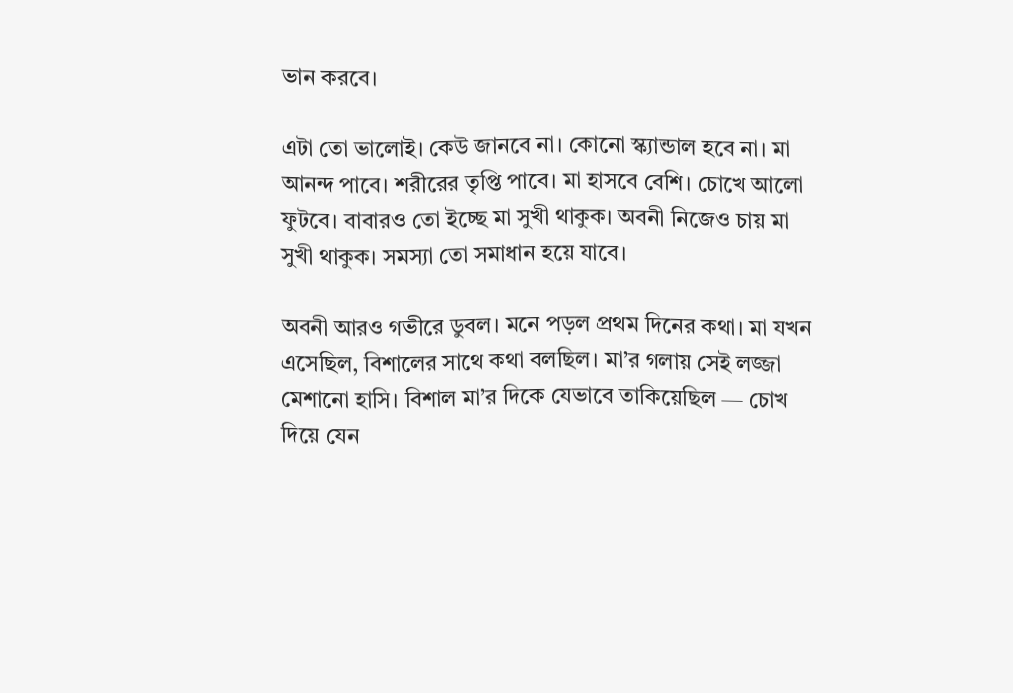ভান করবে।

এটা তো ভালোই। কেউ জানবে না। কোনো স্ক্যান্ডাল হবে না। মা আনন্দ পাবে। শরীরের তৃপ্তি পাবে। মা হাসবে বেশি। চোখে আলো ফুটবে। বাবারও তো ইচ্ছে মা সুখী থাকুক। অবনী নিজেও চায় মা সুখী থাকুক। সমস্যা তো সমাধান হয়ে যাবে।

অবনী আরও গভীরে ডুবল। মনে পড়ল প্রথম দিনের কথা। মা যখন এসেছিল, বিশালের সাথে কথা বলছিল। মা’র গলায় সেই লজ্জা মেশানো হাসি। বিশাল মা’র দিকে যেভাবে তাকিয়েছিল — চোখ দিয়ে যেন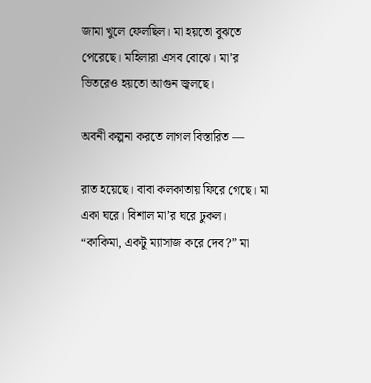জামা খুলে ফেলছিল। মা হয়তো বুঝতে পেরেছে। মহিলারা এসব বোঝে। মা’র ভিতরেও হয়তো আগুন জ্বলছে।

অবনী কল্পনা করতে লাগল বিস্তারিত —

রাত হয়েছে। বাবা কলকাতায় ফিরে গেছে। মা একা ঘরে। বিশাল মা’র ঘরে ঢুকল। “কাকিমা, একটু ম্যাসাজ করে দেব?” মা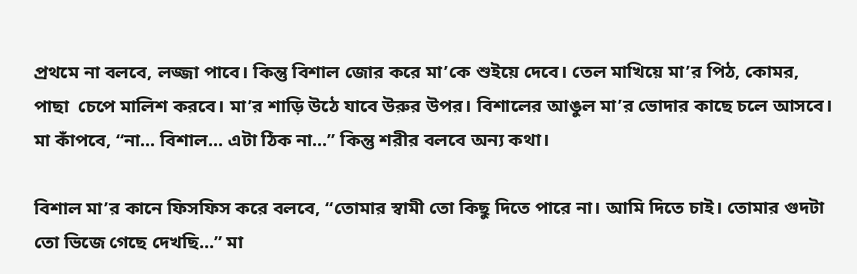প্রথমে না বলবে, লজ্জা পাবে। কিন্তু বিশাল জোর করে মা’কে শুইয়ে দেবে। তেল মাখিয়ে মা’র পিঠ, কোমর, পাছা  চেপে মালিশ করবে। মা’র শাড়ি উঠে যাবে উরুর উপর। বিশালের আঙুল মা’র ভোদার কাছে চলে আসবে। মা কাঁপবে, “না... বিশাল... এটা ঠিক না...” কিন্তু শরীর বলবে অন্য কথা।

বিশাল মা’র কানে ফিসফিস করে বলবে, “তোমার স্বামী তো কিছু দিতে পারে না। আমি দিতে চাই। তোমার গুদটা  তো ভিজে গেছে দেখছি...” মা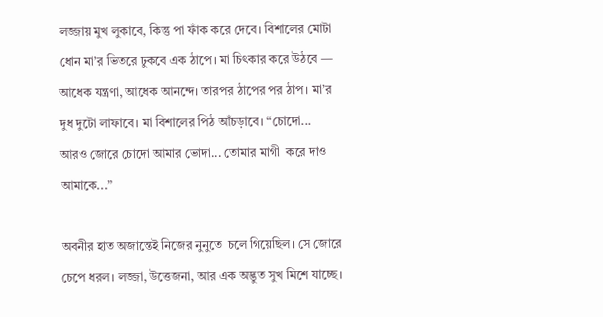লজ্জায় মুখ লুকাবে, কিন্তু পা ফাঁক করে দেবে। বিশালের মোটা ধোন মা’র ভিতরে ঢুকবে এক ঠাপে। মা চিৎকার করে উঠবে — আধেক যন্ত্রণা, আধেক আনন্দে। তারপর ঠাপের পর ঠাপ। মা’র দুধ দুটো লাফাবে। মা বিশালের পিঠ আঁচড়াবে। “চোদো... আরও জোরে চোদো আমার ভোদা... তোমার মাগী  করে দাও আমাকে...”

অবনীর হাত অজান্তেই নিজের নুনুতে  চলে গিয়েছিল। সে জোরে চেপে ধরল। লজ্জা, উত্তেজনা, আর এক অদ্ভুত সুখ মিশে যাচ্ছে।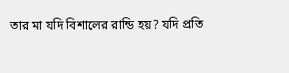তার মা যদি বিশালের রান্ডি হয়? যদি প্রতি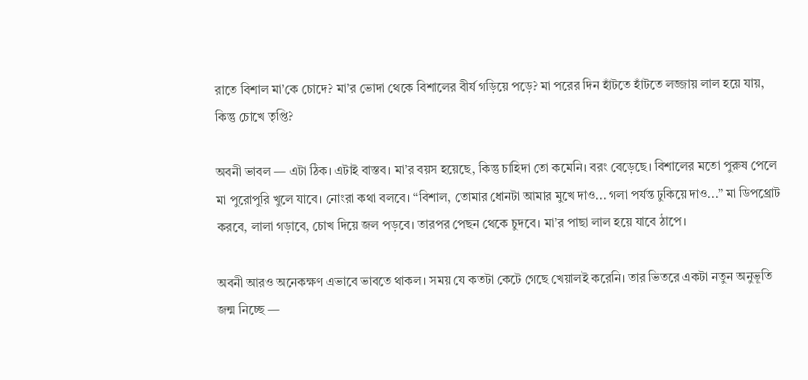রাতে বিশাল মা’কে চোদে? মা’র ভোদা থেকে বিশালের বীর্য গড়িয়ে পড়ে? মা পরের দিন হাঁটতে হাঁটতে লজ্জায় লাল হয়ে যায়, কিন্তু চোখে তৃপ্তি?

অবনী ভাবল — এটা ঠিক। এটাই বাস্তব। মা’র বয়স হয়েছে, কিন্তু চাহিদা তো কমেনি। বরং বেড়েছে। বিশালের মতো পুরুষ পেলে মা পুরোপুরি খুলে যাবে। নোংরা কথা বলবে। “বিশাল, তোমার ধোনটা আমার মুখে দাও... গলা পর্যন্ত ঢুকিয়ে দাও...” মা ডিপথ্রোট করবে, লালা গড়াবে, চোখ দিয়ে জল পড়বে। তারপর পেছন থেকে চুদবে। মা’র পাছা লাল হয়ে যাবে ঠাপে।

অবনী আরও অনেকক্ষণ এভাবে ভাবতে থাকল। সময় যে কতটা কেটে গেছে খেয়ালই করেনি। তার ভিতরে একটা নতুন অনুভূতি জন্ম নিচ্ছে —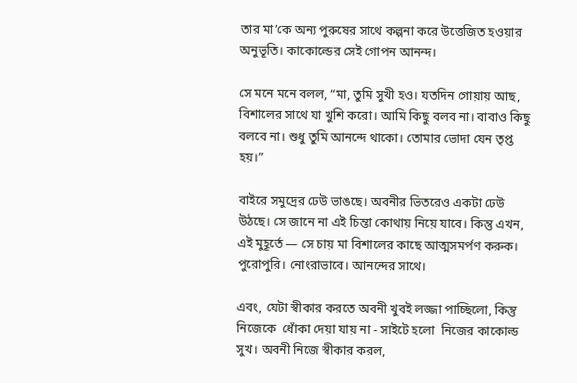তার মা’কে অন্য পুরুষের সাথে কল্পনা করে উত্তেজিত হওয়ার অনুভূতি। কাকোল্ডের সেই গোপন আনন্দ।

সে মনে মনে বলল, “মা, তুমি সুখী হও। যতদিন গোয়ায় আছ, বিশালের সাথে যা খুশি করো। আমি কিছু বলব না। বাবাও কিছু বলবে না। শুধু তুমি আনন্দে থাকো। তোমার ভোদা যেন তৃপ্ত হয়।”

বাইরে সমুদ্রের ঢেউ ভাঙছে। অবনীর ভিতরেও একটা ঢেউ উঠছে। সে জানে না এই চিন্তা কোথায় নিয়ে যাবে। কিন্তু এখন, এই মুহূর্তে — সে চায় মা বিশালের কাছে আত্মসমর্পণ করুক। পুরোপুরি। নোংরাভাবে। আনন্দের সাথে।

এবং, যেটা স্বীকার করতে অবনী খুবই লজ্জা পাচ্ছিলো, কিন্তু নিজেকে  ধোঁকা দেয়া যায় না - সাইটে হলো  নিজের কাকোল্ড সুখ। অবনী নিজে স্বীকার করল,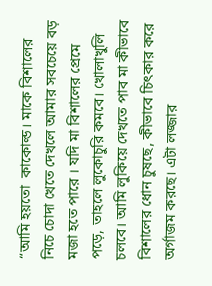“আমি হয়তো  কাকোল্ড। মাকে বিশালের নিচে চোদা খেতে দেখলে আমার সবচেয়ে বড় মজা হতে পারে । যদি মা বিশালের প্রেমে পড়ে, তাহলে লুকোচুরি কমবে। খোলাখুলি চলবে। আমি লুকিয়ে দেখতে পাব মা কীভাবে বিশালের ধোন চুষছে, কীভাবে চিৎকার করে অর্গাজম করছে। এটা লজ্জার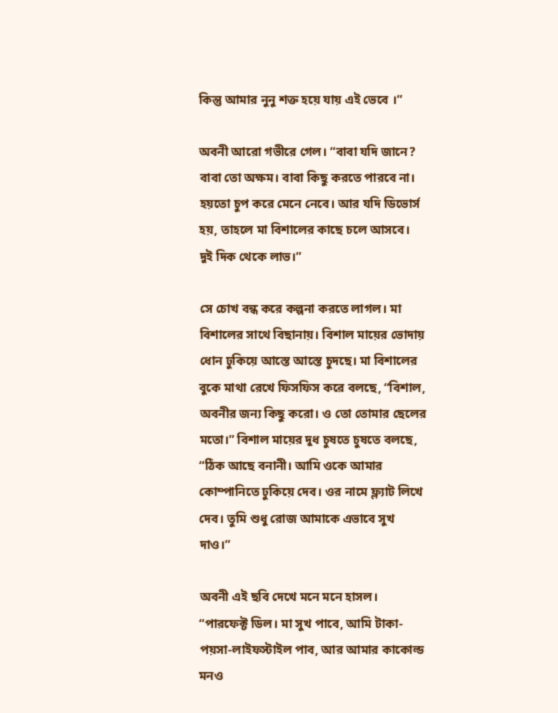কিন্তু আমার নুনু শক্ত হয়ে যায় এই ভেবে ।”

অবনী আরো গভীরে গেল। “বাবা যদি জানে? বাবা তো অক্ষম। বাবা কিছু করতে পারবে না। হয়তো চুপ করে মেনে নেবে। আর যদি ডিভোর্স হয়, তাহলে মা বিশালের কাছে চলে আসবে।  দুই দিক থেকে লাভ।”

সে চোখ বন্ধ করে কল্পনা করতে লাগল। মা বিশালের সাথে বিছানায়। বিশাল মায়ের ভোদায় ধোন ঢুকিয়ে আস্তে আস্তে চুদছে। মা বিশালের বুকে মাথা রেখে ফিসফিস করে বলছে, “বিশাল, অবনীর জন্য কিছু করো। ও তো তোমার ছেলের মতো।” বিশাল মায়ের দুধ চুষতে চুষতে বলছে, “ঠিক আছে বনানী। আমি ওকে আমার কোম্পানিতে ঢুকিয়ে দেব। ওর নামে ফ্ল্যাট লিখে দেব। তুমি শুধু রোজ আমাকে এভাবে সুখ দাও।”

অবনী এই ছবি দেখে মনে মনে হাসল। “পারফেক্ট ডিল। মা সুখ পাবে, আমি টাকা-পয়সা-লাইফস্টাইল পাব, আর আমার কাকোল্ড মনও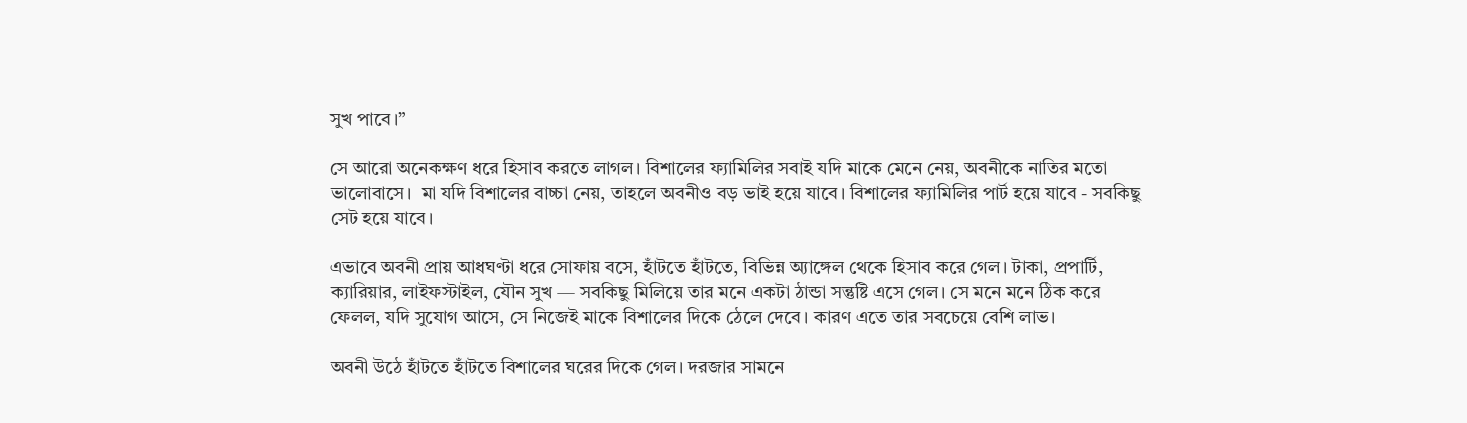সুখ পাবে।”

সে আরো অনেকক্ষণ ধরে হিসাব করতে লাগল। বিশালের ফ্যামিলির সবাই যদি মাকে মেনে নেয়, অবনীকে নাতির মতো ভালোবাসে।  মা যদি বিশালের বাচ্চা নেয়, তাহলে অবনীও বড় ভাই হয়ে যাবে। বিশালের ফ্যামিলির পার্ট হয়ে যাবে - সবকিছু সেট হয়ে যাবে।

এভাবে অবনী প্রায় আধঘণ্টা ধরে সোফায় বসে, হাঁটতে হাঁটতে, বিভিন্ন অ্যাঙ্গেল থেকে হিসাব করে গেল। টাকা, প্রপার্টি, ক্যারিয়ার, লাইফস্টাইল, যৌন সুখ — সবকিছু মিলিয়ে তার মনে একটা ঠান্ডা সন্তুষ্টি এসে গেল। সে মনে মনে ঠিক করে ফেলল, যদি সুযোগ আসে, সে নিজেই মাকে বিশালের দিকে ঠেলে দেবে। কারণ এতে তার সবচেয়ে বেশি লাভ।

অবনী উঠে হাঁটতে হাঁটতে বিশালের ঘরের দিকে গেল। দরজার সামনে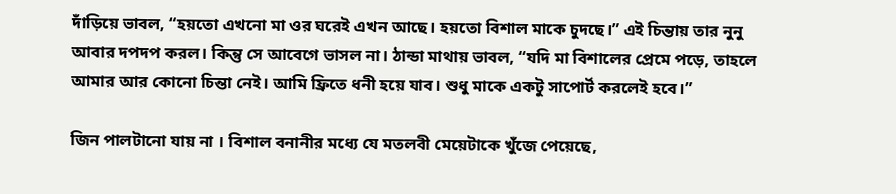দাঁড়িয়ে ভাবল, “হয়তো এখনো মা ওর ঘরেই এখন আছে। হয়তো বিশাল মাকে চুদছে।” এই চিন্তায় তার নুনু  আবার দপদপ করল। কিন্তু সে আবেগে ভাসল না। ঠান্ডা মাথায় ভাবল, “যদি মা বিশালের প্রেমে পড়ে, তাহলে আমার আর কোনো চিন্তা নেই। আমি ফ্রিতে ধনী হয়ে যাব। শুধু মাকে একটু সাপোর্ট করলেই হবে।”

জিন পালটানো যায় না । বিশাল বনানীর মধ্যে যে মতলবী মেয়েটাকে খুঁজে পেয়েছে,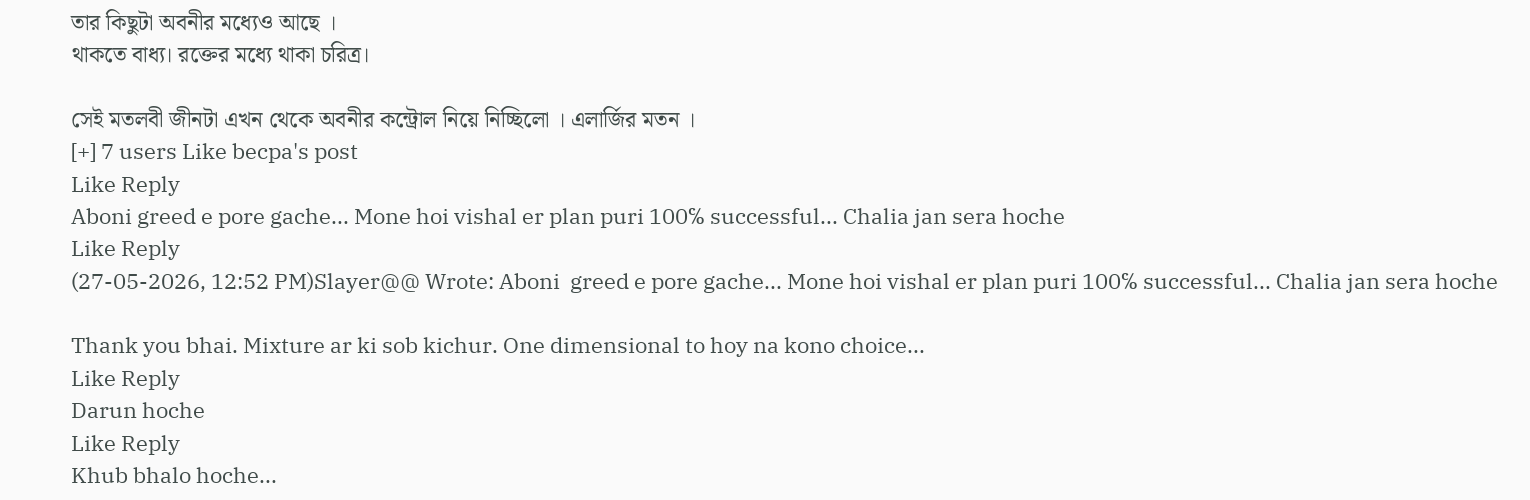তার কিছুটা অবনীর মধ্যেও আছে ।
থাকতে বাধ্য। রক্তের মধ্যে থাকা চরিত্র।

সেই মতলবী জীনটা এখন থেকে অবনীর কন্ট্রোল নিয়ে নিচ্ছিলো । এলার্জির মতন ।
[+] 7 users Like becpa's post
Like Reply
Aboni greed e pore gache... Mone hoi vishal er plan puri 100℅ successful... Chalia jan sera hoche
Like Reply
(27-05-2026, 12:52 PM)Slayer@@ Wrote: Aboni  greed e pore gache... Mone hoi vishal er plan puri 100℅ successful... Chalia jan sera hoche

Thank you bhai. Mixture ar ki sob kichur. One dimensional to hoy na kono choice...
Like Reply
Darun hoche
Like Reply
Khub bhalo hoche...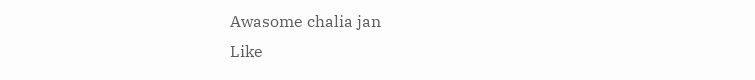Awasome chalia jan
Like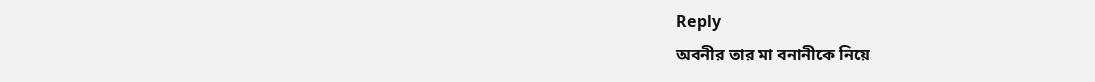Reply
অবনীর তার মা বনানীকে নিয়ে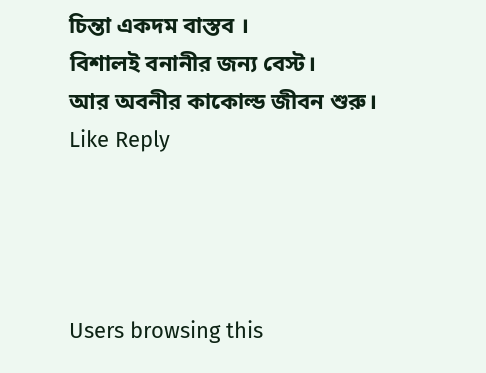চিন্তা একদম বাস্তব ।
বিশালই বনানীর জন্য বেস্ট।
আর অবনীর কাকোল্ড জীবন শুরু।
Like Reply




Users browsing this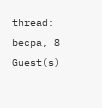thread: becpa, 8 Guest(s)